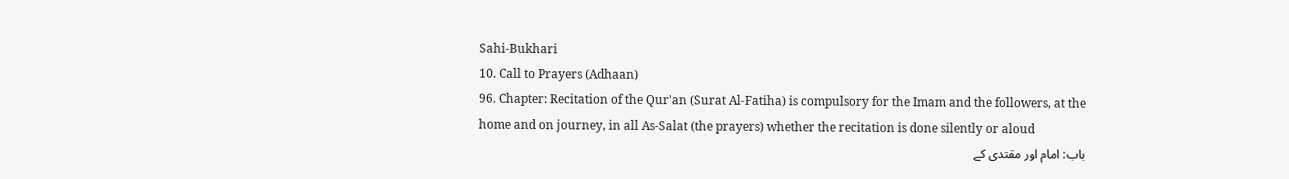Sahi-Bukhari
10. Call to Prayers (Adhaan)
96. Chapter: Recitation of the Qur'an (Surat Al-Fatiha) is compulsory for the Imam and the followers, at the home and on journey, in all As-Salat (the prayers) whether the recitation is done silently or aloud
باب: امام اور مقتدی کے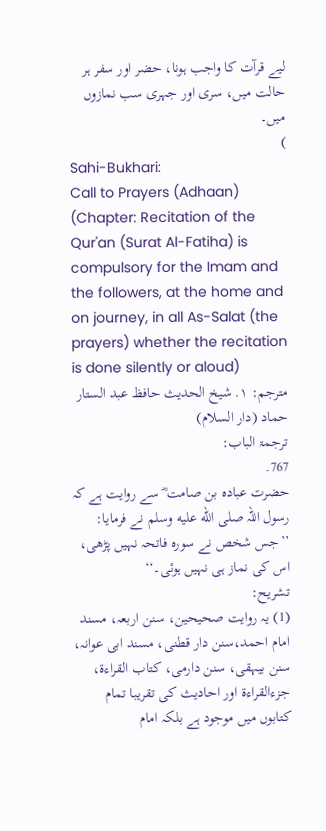لیے قرآت کا واجب ہونا، حضر اور سفر ہر حالت میں، سری اور جہری سب نمازوں میں۔
)
Sahi-Bukhari:
Call to Prayers (Adhaan)
(Chapter: Recitation of the Qur'an (Surat Al-Fatiha) is compulsory for the Imam and the followers, at the home and on journey, in all As-Salat (the prayers) whether the recitation is done silently or aloud)
مترجم: ١. شیخ الحدیث حافظ عبد الستار حماد (دار السلام)
ترجمۃ الباب:
767.
حضرت عبادہ بن صامت ؓ سے روایت ہے کہ رسول اللہ صلى الله عليه وسلم نے فرمایا: ’’جس شخص نے سورہ فاتحہ نہیں پڑھی، اس کی نماز ہی نہیں ہوئی۔‘‘
تشریح:
(1) یہ روایت صحیحین، سنن اربعہ، مسند امام احمد،سنن دار قطنی، مسند ابی عوانہ، سنن بیہقی، سنن دارمی، کتاب القراءۃ، جزءالقراءۃ اور احادیث کی تقریبا تمام کتابوں میں موجود ہے بلکہ امام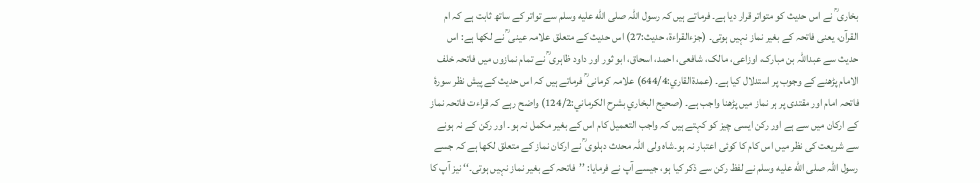بخاری ؒ نے اس حدیث کو متواتر قرار دیا ہے۔ فرماتے ہیں کہ رسول اللہ صلى الله عليه وسلم سے تواتر کے ساتھ ثابت ہے کہ ام القرآن، یعنی فاتحہ کے بغیر نماز نہیں ہوتی۔ (جزءالقراءة، حدیث:27) اس حدیث کے متعلق علامہ عینی ؒ نے لکھا ہے: اس حدیث سے عبداللہ بن مبارک، اوزاعی، مالک، شافعی، احمد، اسحاق، ابو ثور اور داود ظاہری ؒ نے تمام نمازوں میں فاتحہ خلف الامام پڑھنے کے وجوب پر استدلال کیا ہے۔ (عمدةالقاري:644/4) علامہ کرمانی ؒ فرماتے ہیں کہ اس حدیث کے پیش نظر سورۂ فاتحہ امام اور مقتدی پر ہر نماز میں پڑھنا واجب ہے۔ (صحیح البخاري بشرح الکرماني:124/2) واضح رہے کہ قراءت فاتحہ نماز کے ارکان میں سے ہے اور رکن ایسی چیز کو کہتے ہیں کہ واجب التعمیل کام اس کے بغیر مکمل نہ ہو۔ اور رکن کے نہ ہونے سے شریعت کی نظر میں اس کام کا کوئی اعتبار نہ ہو۔شاہ ولی اللہ محدث دہلوی ؒ نے ارکان نماز کے متعلق لکھا ہے کہ جسے رسول اللہ صلى الله عليه وسلم نے لفظ رکن سے ذکر کیا ہو، جیسے آپ نے فرمایا: ’’فاتحہ کے بغیر نماز نہیں ہوتی۔‘‘ نیز آپ کا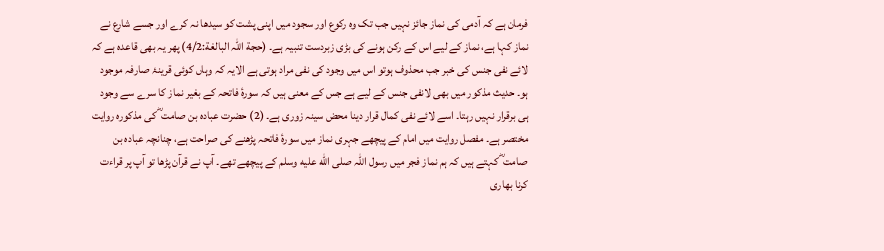فرمان ہے کہ آدمی کی نماز جائز نہیں جب تک وہ رکوع اور سجود میں اپنی پشت کو سیدھا نہ کرے اور جسے شارع نے نماز کہا ہے، نماز کے لیے اس کے رکن ہونے کی بڑی زبردست تنبیہ ہے۔ (حجة اللہ البالغة:4/2) پھر یہ بھی قاعدہ ہے کہ لائے نفی جنس کی خبر جب محذوف ہوتو اس میں وجود کی نفی مراد ہوتی ہے الایہ کہ وہاں کوئی قرینۂ صارفہ موجود ہو۔ حدیث مذکور میں بھی لانفی جنس کے لیے ہے جس کے معنی ہیں کہ سورۂ فاتحہ کے بغیر نماز کا سرے سے وجود ہی برقرار نہیں رہتا۔ اسے لائے نفی کمال قرار دینا محض سینہ زوری ہے۔ (2) حضرت عبادہ بن صامت ؓ کی مذکورہ روایت مختصر ہے۔ مفصل روایت میں امام کے پیچھے جہری نماز میں سورۂ فاتحہ پڑھنے کی صراحت ہے، چنانچہ عبادہ بن صامت ؓ کہتے ہیں کہ ہم نماز فجر میں رسول اللہ صلى الله عليه وسلم کے پیچھے تھے۔ آپ نے قرآن پڑھا تو آپ پر قراءت کرنا بھاری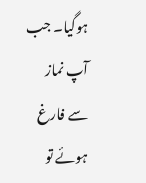ہوگیا۔ جب آپ نماز سے فارغ ہوئے تو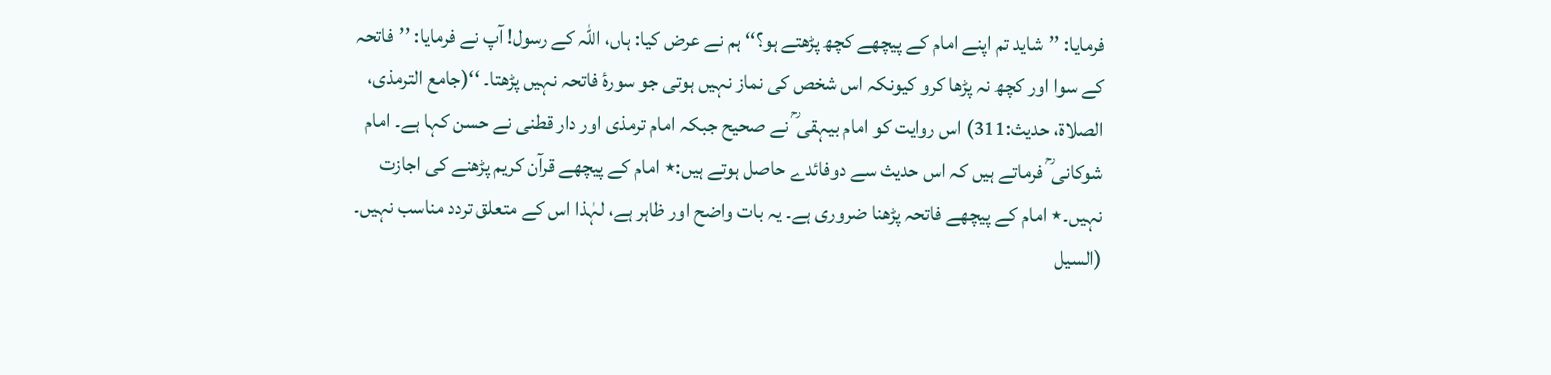فرمایا: ’’شاید تم اپنے امام کے پیچھے کچھ پڑھتے ہو؟‘‘ ہم نے عرض کیا: ہاں، اللہ کے رسول! آپ نے فرمایا: ’’فاتحہ کے سوا اور کچھ نہ پڑھا کرو کیونکہ اس شخص کی نماز نہیں ہوتی جو سورۂ فاتحہ نہیں پڑھتا۔ ‘‘(جامع الترمذی، الصلاة، حدیث:311) اس روایت کو امام بیہقی ؒ نے صحیح جبکہ امام ترمذی اور دار قطنی نے حسن کہا ہے۔ امام شوکانی ؒ فرماتے ہیں کہ اس حدیث سے دوفائدے حاصل ہوتے ہیں:٭ امام کے پیچھے قرآن کریم پڑھنے کی اجازت نہیں۔٭ امام کے پیچھے فاتحہ پڑھنا ضروری ہے۔ یہ بات واضح اور ظاہر ہے، لہٰذا اس کے متعلق تردد مناسب نہیں۔ (السیل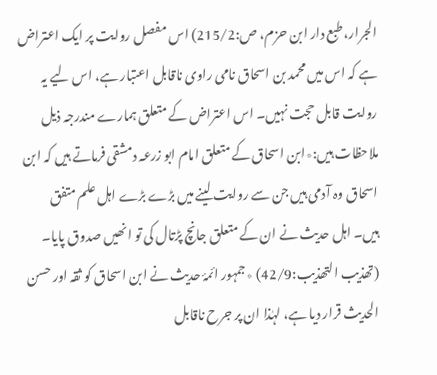الجرار، طبع دار ابن حزم، ص:215/2) اس مفصل روایت پر ایک اعتراض ہے کہ اس میں محمد بن اسحاق نامی راوی ناقابل اعتبار ہے، اس لیے یہ روایت قابل حجت نہیں۔ اس اعتراض کے متعلق ہمارے مندرجہ ذیل ملاحظات ہیں:٭ابن اسحاق کے متعلق امام ابو زرعہ دمشقی فرماتے ہیں کہ ابن اسحاق وہ آدمی ہیں جن سے روایت لینے میں بڑے بڑے اہل علم متفق ہیں۔ اہل حدیث نے ان کے متعلق جانچ پڑتال کی تو انھیں صدوق پایا۔ (تھذیب التھذیب:42/9) ٭جمہور ائمۂ حدیث نے ابن اسحاق کو ثقہ اور حسن الحدیث قرار دیا ہے، لہٰذا ان پر جرح ناقابل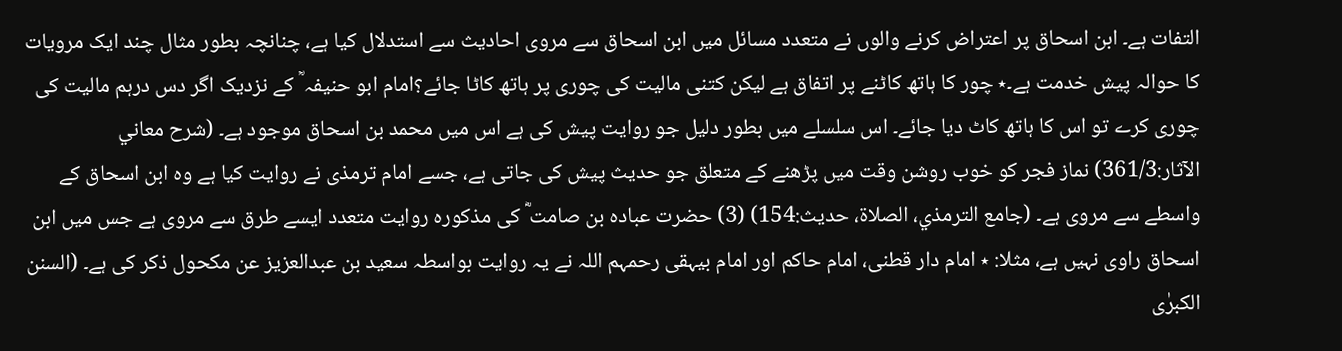التفات ہے۔ ابن اسحاق پر اعتراض کرنے والوں نے متعدد مسائل میں ابن اسحاق سے مروی احادیث سے استدلال کیا ہے، چنانچہ بطور مثال چند ایک مرویات کا حوالہ پیش خدمت ہے۔٭ چور کا ہاتھ کاٹنے پر اتفاق ہے لیکن کتنی مالیت کی چوری پر ہاتھ کاٹا جائے؟امام ابو حنیفہ ؒ کے نزدیک اگر دس درہم مالیت کی چوری کرے تو اس کا ہاتھ کاٹ دیا جائے۔ اس سلسلے میں بطور دلیل جو روایت پیش کی ہے اس میں محمد بن اسحاق موجود ہے۔ (شرح معاني الآثار:361/3) نماز فجر کو خوب روشن وقت میں پڑھنے کے متعلق جو حدیث پیش کی جاتی ہے، جسے امام ترمذی نے روایت کیا ہے وہ ابن اسحاق کے واسطے سے مروی ہے۔ (جامع الترمذي، الصلاة، حدیث:154) (3) حضرت عبادہ بن صامت ؓ کی مذکورہ روایت متعدد ایسے طرق سے مروی ہے جس میں ابن اسحاق راوی نہیں ہے، مثلا: ٭ امام دار قطنی، امام حاکم اور امام بیہقی رحمہم اللہ نے یہ روایت بواسطہ سعید بن عبدالعزیز عن مکحول ذکر کی ہے۔ (السنن الکبرٰی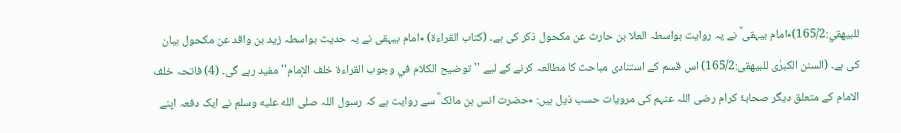للبیھقي:165/2)٭امام بیہقی ؒ نے یہ روایت بواسطہ العلا بن حارث عن مکحول ذکر کی ہے۔ (کتاب القراءة) ٭امام بیہقی نے یہ حدیث بواسطہ زید بن واقد عن مکحول بیان کی ہے۔ (السنن الکبرٰی للبیھقی:165/2) اس قسم کے استنادی مباحث کا مطالعہ کرنے کے لیے ''توضيح الكلام في وجوب القراءة خلف الإمام'' مفید رہے گی۔ (4) فاتحہ خلف الامام کے متعلق دیگر صحابۂ کرام رضی اللہ عنہم کی مرویات حسب ذیل ہیں: ٭حضرت انس بن مالک ؓ سے روایت ہے کہ رسول اللہ صلى الله عليه وسلم نے ایک دفعہ اپنے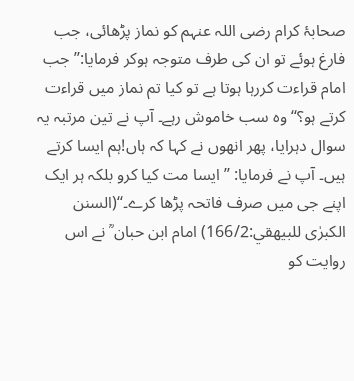صحابۂ کرام رضی اللہ عنہم کو نماز پڑھائی، جب فارغ ہوئے تو ان کی طرف متوجہ ہوکر فرمایا:’’جب امام قراءت کررہا ہوتا ہے تو کیا تم نماز میں قراءت کرتے ہو؟‘‘ وہ سب خاموش رہے۔ آپ نے تین مرتبہ یہ سوال دہرایا، پھر انھوں نے کہا کہ ہاں!ہم ایسا کرتے ہیں۔ آپ نے فرمایا: ’’ ایسا مت کیا کرو بلکہ ہر ایک اپنے جی میں صرف فاتحہ پڑھا کرے۔‘‘(السنن الکبرٰی للبیھقي:166/2) امام ابن حبان ؒ نے اس روایت کو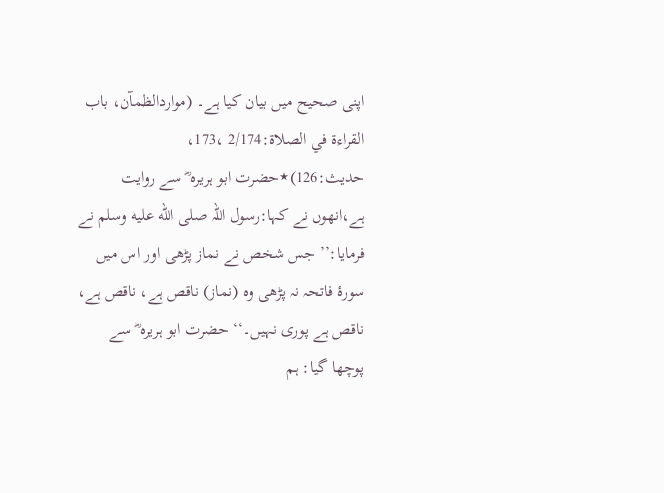اپنی صحیح میں بیان کیا ہے۔ (مواردالظمآن، باب القراءة في الصلاة:2/174 ،173، حدیث:126)٭حضرت ابو ہریرہ ؓ سے روایت ہے،انھوں نے کہا:رسول اللہ صلى الله عليه وسلم نے فرمایا:’’ جس شخص نے نماز پڑھی اور اس میں سورۂ فاتحہ نہ پڑھی وہ (نماز) ناقص ہے، ناقص ہے، ناقص ہے پوری نہیں۔‘‘ حضرت ابو ہریرہ ؓ سے پوچھا گیا: ہم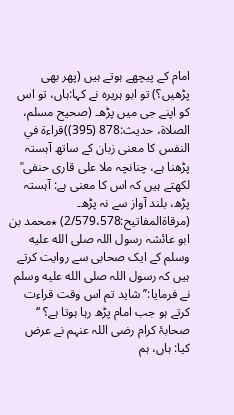امام کے پیچھے ہوتے ہیں (پھر بھی پڑھیں؟) تو ابو ہریرہ نے کہا:ہاں، تو اس کو اپنے جی میں پڑھ۔ (صحیح مسلم، الصلاة، حدیث:878 (395))قراءة في النفس کا معنی زبان کے ساتھ آہستہ پڑھنا ہے، چنانچہ ملا علی قاری حنفی ؒ لکھتے ہیں کہ اس کا معنی ہے: آہستہ پڑھ، بلند آواز سے نہ پڑھ۔ (مرقاةالمفاتیح:2/579،578) ٭محمد بن ابو عائشہ رسول اللہ صلى الله عليه وسلم کے ایک صحابی سے روایت کرتے ہیں کہ رسول اللہ صلى الله عليه وسلم نے فرمایا:’’شاید تم اس وقت قراءت کرتے ہو جب امام پڑھ رہا ہوتا ہے؟ ‘‘ صحابۂ کرام رضی اللہ عنہم نے عرض کیا: ہاں، ہم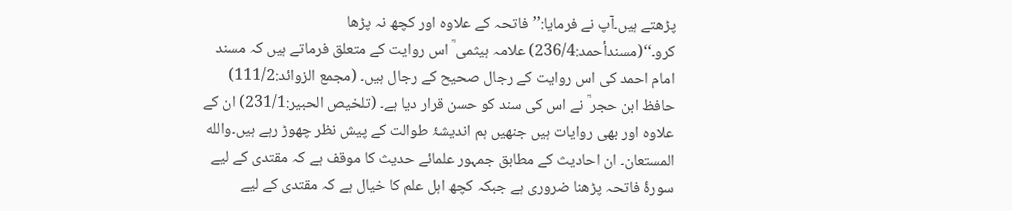پڑھتے ہیں۔آپ نے فرمایا:’’فاتحہ کے علاوہ اور کچھ نہ پڑھا کرو۔‘‘(مسندأحمد:236/4) علامہ ہیثمی ؒ اس روایت کے متعلق فرماتے ہیں کہ مسند امام احمد کی اس روایت کے رجال صحیح کے رجال ہیں۔ (مجمع الزوائد:111/2) حافظ ابن حجر ؒ نے اس کی سند کو حسن قرار دیا ہے۔ (تلخیص الحبیر:231/1) ان کے علاوہ اور بھی روایات ہیں جنھیں ہم اندیشۂ طوالت کے پیش نظر چھوڑ رہے ہیں۔والله المستعان۔ ان احادیث کے مطابق جمہور علمائے حدیث کا موقف ہے کہ مقتدی کے لیے سورۂ فاتحہ پڑھنا ضروری ہے جبکہ کچھ اہل علم کا خیال ہے کہ مقتدی کے لیے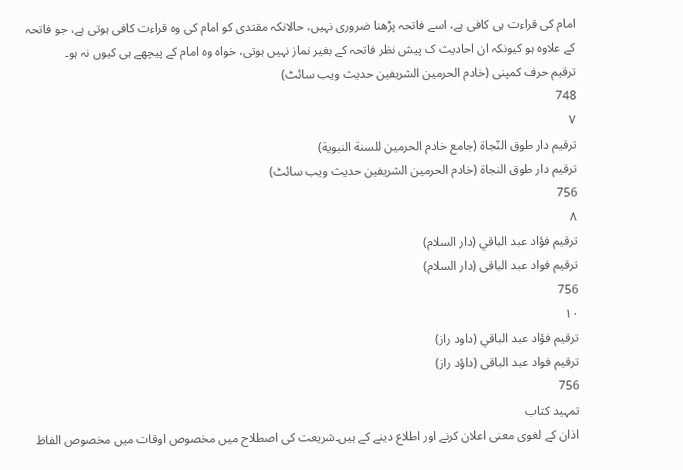امام کی قراءت ہی کافی ہے، اسے فاتحہ پڑھنا ضروری نہیں، حالانکہ مقتدی کو امام کی وہ قراءت کافی ہوتی ہے، جو فاتحہ کے علاوہ ہو کیونکہ ان احادیث ک پیش نظر فاتحہ کے بغیر نماز نہیں ہوتی، خواہ وہ امام کے پیچھے ہی کیوں نہ ہو۔
ترقیم حرف کمپنی (خادم الحرمین الشریفین حدیث ویب سائٹ)
748
٧
ترقيم دار طوق النّجاة (جامع خادم الحرمين للسنة النبوية)
ترقیم دار طوق النجاۃ (خادم الحرمین الشریفین حدیث ویب سائٹ)
756
٨
ترقيم فؤاد عبد الباقي (دار السلام)
ترقیم فواد عبد الباقی (دار السلام)
756
١٠
ترقيم فؤاد عبد الباقي (داود راز)
ترقیم فواد عبد الباقی (داؤد راز)
756
تمہید کتاب
اذان کے لغوی معنی اعلان کرنے اور اطلاع دینے کے ہیں۔شریعت کی اصطلاح میں مخصوص اوقات میں مخصوص الفاظ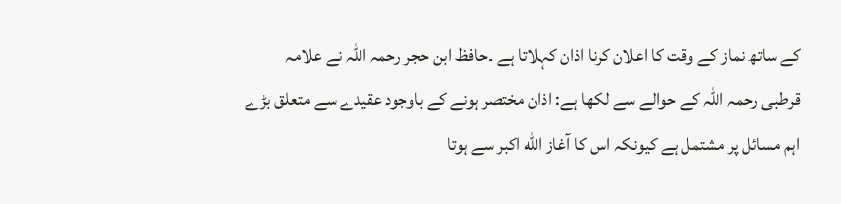کے ساتھ نماز کے وقت کا اعلان کرنا اذان کہلاتا ہے ۔حافظ ابن حجر رحمہ اللہ نے علامہ قرطبی رحمہ اللہ کے حوالے سے لکھا ہے: اذان مختصر ہونے کے باوجود عقیدے سے متعلق بڑے اہم مسائل پر مشتمل ہے کیونکہ اس کا آغاز الله اكبر سے ہوتا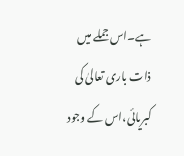ہے۔اس جملے میں ذات باری تعالیٰ کی کبریائی،اس کے وجود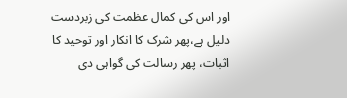اور اس کی کمال عظمت کی زبردست دلیل ہے،پھر شرک کا انکار اور توحید کا اثبات، پھر رسالت کی گواہی دی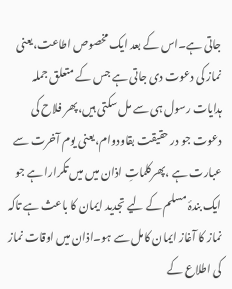جاتی ہے۔اس کے بعد ایک مخصوص اطاعت،یعنی نماز کی دعوت دی جاتی ہے جس کے متعلق جملہ ہدایات رسول ہی سے مل سکتی ہیں،پھر فلاح کی دعوت جو در حقیقت بقاودوام،یعنی یوم آخرت سے عبارت ہے ،پھرکلماتِ اذان میں میں تکرارا ہے جو ایک بندۂ مسلم کے لیے تجدید ایمان کا باعث ہے تاکہ نماز کا آغاز ایمان کامل سے ہو۔اذان میں اوقات نماز کی اطلاع کے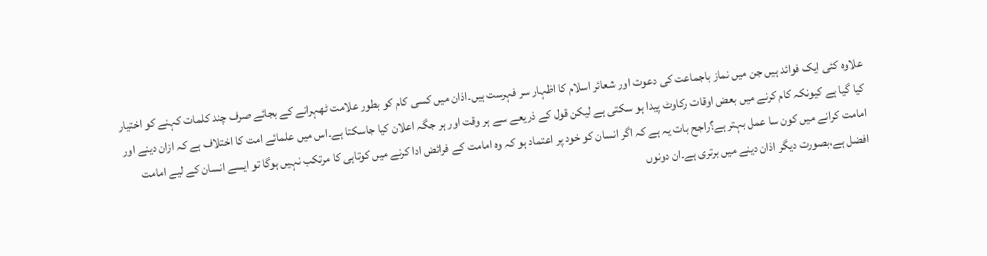علاوہ کئی ایک فوائد ہیں جن میں نماز باجماعت کی دعوت اور شعائر اسلام کا اظہار سر فہرست ہیں۔اذان میں کسی کام کو بطور علامت ٹھہرانے کے بجائے صرف چند کلمات کہنے کو اختیار کیا گیا ہے کیونکہ کام کرنے میں بعض اوقات رکاوٹ پیدا ہو سکتی ہے لیکن قول کے ذریعے سے ہر وقت اور ہر جگہ اعلان کیا جاسکتا ہے۔اس میں علمائے امت کا اختلاف ہے کہ ازان دینے اور امامت کرانے میں کون سا عمل بہتر ہے؟راجح بات یہ ہے کہ اگر انسان کو خود پر اعتماد ہو کہ وہ امامت کے فرائض ادا کرنے میں کوتاہی کا مرتکب نہیں ہوگا تو ایسے انسان کے لیے امامت افضل ہے،بصورت دیگر اذان دینے میں برتری ہے۔ان دونوں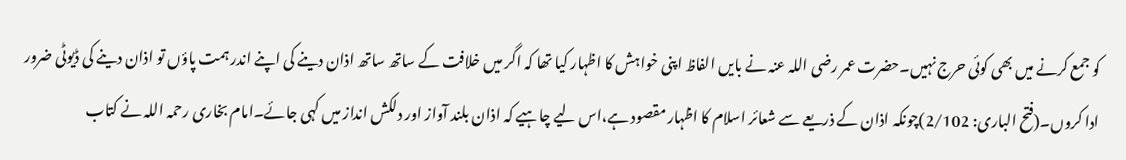کو جمع کرنے میں بھی کوئی حرج نہیں۔حضرت عمر رضی اللہ عنہ نے بایں الفاظ اپنی خواہش کا اظہار کیا تھا کہ اگر میں خلافت کے ساتھ ساتھ اذان دینے کی اپنے اندر ہمت پاؤں تو اذان دینے کی ڈیوٹی ضرور ادا کروں۔(فتح الباری: 2/102)چونکہ اذان کے ذریعے سے شعائر اسلام کا اظہار مقصود ہے،اس لیے چاہیے کہ اذان بلند آواز اور دلکش انداز میں کہی جائے۔امام بخاری رحمہ اللہ نے کتاب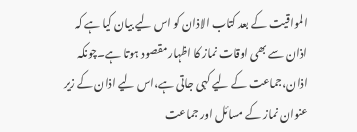المواقیت کے بعد کتاب الاذان کو اس لیے بیان کیا ہے کہ اذان سے بھی اوقات نماز کا اظہار مقصود ہوتا ہے۔چونکہ اذان،جماعت کے لیے کہی جاتی ہے،اس لیے اذان کے زیر عنوان نماز کے مسائل اور جماعت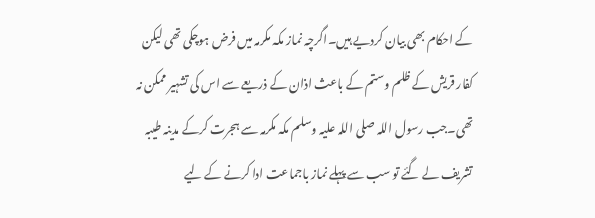کے احکام بھی بیان کردیے ہیں۔اگرچہ نماز مکہ مکرمہ میں فرض ہوچکی تھی لیکن کفار قریش کے ظلم وستم کے باعث اذان کے ذریعے سے اس کی تشہیر ممکن نہ تھی۔جب رسول اللہ صلی اللہ علیہ وسلم مکہ مکرمہ سے ہجرت کرکے مدینہ طیبہ تشریف لے گئے تو سب سے پہلے نماز باجماعت ادا کرنے کے لیے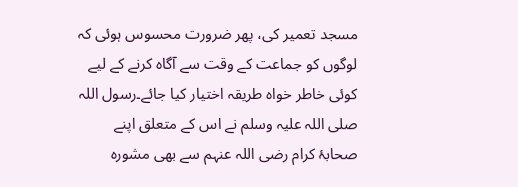مسجد تعمیر کی، پھر ضرورت محسوس ہوئی کہ لوگوں کو جماعت کے وقت سے آگاہ کرنے کے لیے کوئی خاطر خواہ طریقہ اختیار کیا جائے۔رسول اللہ صلی اللہ علیہ وسلم نے اس کے متعلق اپنے صحابۂ کرام رضی اللہ عنہم سے بھی مشورہ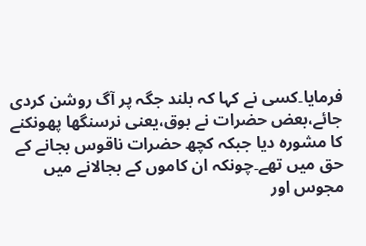فرمایا۔کسی نے کہا کہ بلند جگہ پر آگ روشن کردی جائے،بعض حضرات نے بوق،یعنی نرسنگھا پھونکنے کا مشورہ دیا جبکہ کچھ حضرات ناقوس بجانے کے حق میں تھے۔چونکہ ان کاموں کے بجالانے میں مجوس اور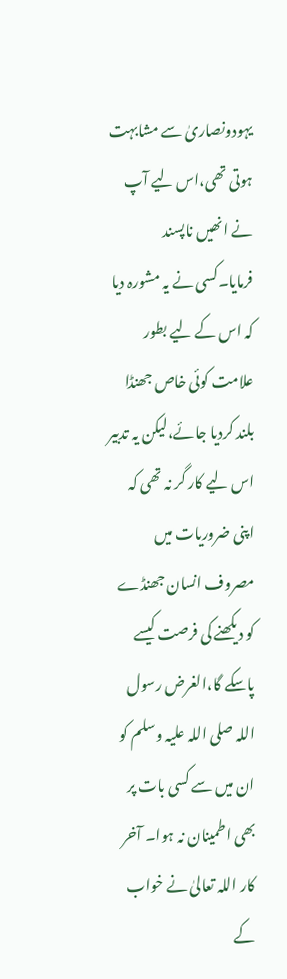یہودونصاریٰ سے مشابہت ہوتی تھی،اس لیے آپ نے انھیں ناپسند فرمایا۔کسی نے یہ مشورہ دیا کہ اس کے لیے بطور علامت کوئی خاص جھنڈا بلند کردیا جائے،لیکن یہ تدبیر اس لیے کار گر نہ تھی کہ اپنی ضروریات میں مصروف انسان جھنڈے کو دیکھنے کی فرصت کیسے پاسکے گا،الغرض رسول اللہ صلی اللہ علیہ وسلم کو ان میں سے کسی بات پر بھی اطمینان نہ ہوا۔ آخر کار اللہ تعالیٰ نے خواب کے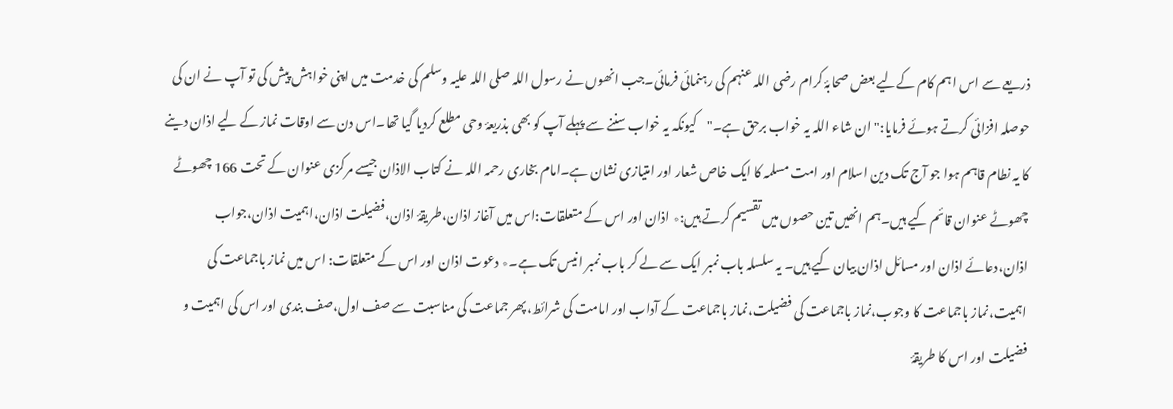ذریعے سے اس اہم کام کےلیے بعض صحابۂ کرام رضی اللہ عنہم کی رہنمائی فرمائی۔جب انھوں نے رسول اللہ صلی اللہ علیہ وسلم کی خدمت میں اپنی خواہش پیش کی تو آپ نے ان کی حوصلہ افزائی کرتے ہوئے فرمایا:"ان شاء اللہ یہ خواب برحق ہے۔"کیونکہ یہ خواب سننے سے پہلے آپ کو بھی بذریعۂ وحی مطلع کردیا گیا تھا۔اس دن سے اوقات نماز کے لیے اذان دینے کا یہ نطام قاہم ہوا جو آج تک دین اسلام اور امت مسلمہ کا ایک خاص شعار اور امتیازی نشان ہے۔امام بخاری رحمہ اللہ نے کتاب الاذان جیسے مرکزی عنوان کے تحت 166 چھوٹے چھوٹے عنوان قائم کیے ہیں۔ہم انھیں تین حصوں میں تقسیم کرتے ہیں:٭ اذان اور اس کے متعلقات:اس میں آغاز اذان،طریقۂ اذان،فضیلت اذان،اہمیت اذان،جواب اذان،دعائے اذان اور مسائل اذان بیان کیے ہیں۔ یہ سلسلہ باب نمبر ایک سے لے کر باب نمبر انیس تک ہے۔٭ دعوت اذان اور اس کے متعلقات: اس میں نماز باجماعت کی اہمیت،نماز باجماعت کا وجوب،نماز باجماعت کی فضیلت،نماز باجماعت کے آداب اور امامت کی شرائط،پھر جماعت کی مناسبت سے صف اول،صف بندی اور اس کی اہمیت و فضیلت اور اس کا طریقۂ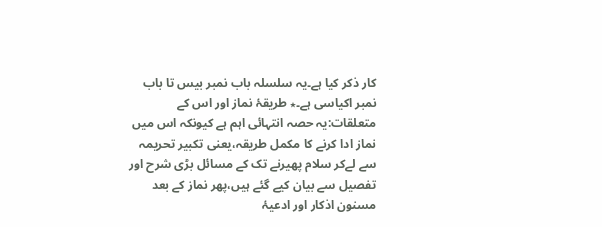کار ذکر کیا ہے۔یہ سلسلہ باب نمبر بیس تا باب نمبر اکیاسی ہے۔٭ طریقۂ نماز اور اس کے متعلقات:یہ حصہ انتہائی اہم ہے کیونکہ اس میں نماز ادا کرنے کا مکمل طریقہ،یعنی تکبیر تحریمہ سے لےکر سلام پھیرنے تک کے مسائل بڑی شرح اور تفصیل سے بیان کیے گئے ہیں،پھر نماز کے بعد مسنون اذکار اور ادعیۂ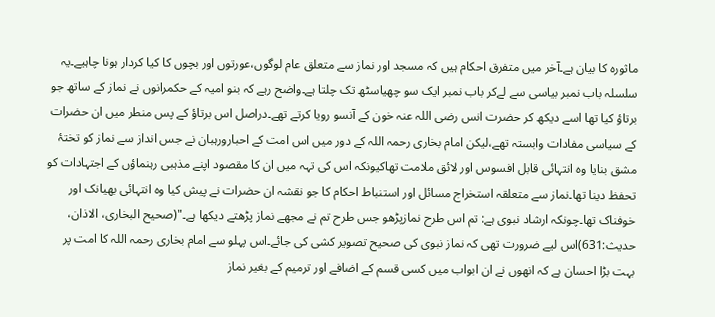ماثورہ کا بیان ہے۔آخر میں متفرق احکام ہیں کہ مسجد اور نماز سے متعلق عام لوگوں،عورتوں اور بچوں کا کیا کردار ہونا چاہیے۔یہ سلسلہ باب نمبر بیاسی سے لےکر باب نمبر ایک سو چھیاسٹھ تک چلتا ہے۔واضح رہے کہ بنو امیہ کے حکمرانوں نے نماز کے ساتھ جو برتاؤ کیا تھا اسے دیکھ کر حضرت انس رضی اللہ عنہ خون کے آنسو رویا کرتے تھے۔دراصل اس برتاؤ کے پس منطر میں ان حضرات کے سیاسی مفادات وابستہ تھے،لیکن امام بخاری رحمہ اللہ کے دور میں اس امت کے احبارورہبان نے جس انداز سے نماز کو تختۂ مشق بنایا وہ انتہائی قابل افسوس اور لائق ملامت تھاکیونکہ اس کی تہہ میں ان کا مقصود اپنے مذہبی رہنماؤں کے اجتہادات کو تحفظ دینا تھا۔نماز سے متعلقہ استخراج مسائل اور استنباط احکام کا جو نقشہ ان حضرات نے پیش کیا وہ انتہائی بھیانک اور خوفناک تھا۔چونکہ ارشاد نبوی ہے: تم اس طرح نمازپڑھو جس طرح تم نے مجھے نماز پڑھتے دیکھا ہے۔"(صحیح البخاری، الاذان، حدیث:631)اس لیے ضرورت تھی کہ نماز نبوی کی صحیح تصویر کشی کی جائے۔اس پہلو سے امام بخاری رحمہ اللہ کا امت پر بہت بڑا احسان ہے کہ انھوں نے ان ابواب میں کسی قسم کے اضافے اور ترمیم کے بغیر نماز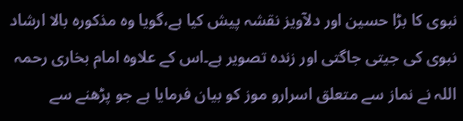نبوی کا بڑا حسین اور دلآویز نقشہ پیش کیا ہے،گویا وہ مذکورہ بالا ارشاد نبوی کی جیتی جاگتی اور زندہ تصویر ہے۔اس کے علاوہ امام بخاری رحمہ اللہ نے نماز سے متعلق اسرارو موز کو بیان فرمایا ہے جو پڑھنے سے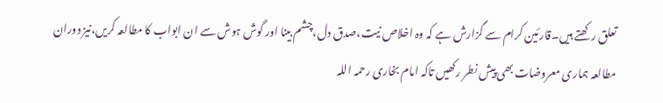تعلق رکھتے ہیں۔قارئین کرام سے گزارش ہے کہ وہ اخلاص نیت،صدق دل،چشم بینا اور گوش ہوش سے ان ابواب کا مطالعہ کریں،نیز دوران مطالعہ ہماری معروضات بھی پیش نطر رکھیں تاکہ امام بخاری رحمہ اللہ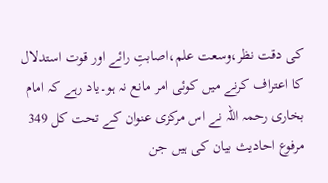کی دقت نظر،وسعت علم،اصابتِ رائے اور قوت استدلال کا اعتراف کرنے میں کوئی امر مانع نہ ہو۔یاد رہے کہ امام بخاری رحمہ اللہ نے اس مرکزی عنوان کے تحت کل 349 مرفوع احادیث بیان کی ہیں جن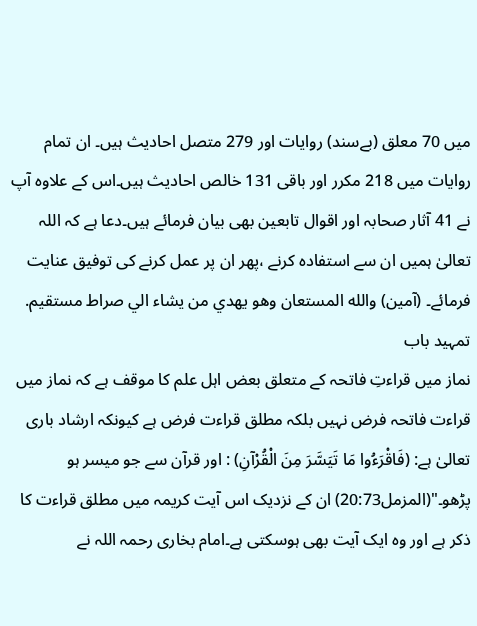میں 70 معلق (بےسند) روایات اور 279 متصل احادیث ہیں۔ ان تمام روایات میں 218 مکرر اور باقی 131 خالص احادیث ہیں۔اس کے علاوہ آپ نے 41 آثار صحابہ اور اقوال تابعین بھی بیان فرمائے ہیں۔دعا ہے کہ اللہ تعالیٰ ہمیں ان سے استفادہ کرنے ،پھر ان پر عمل کرنے کی توفیق عنایت فرمائے۔ (آمين) والله المستعان وهو يهدي من يشاء الي صراط مستقيم.
تمہید باب
نماز میں قراءتِ فاتحہ کے متعلق بعض اہل علم کا موقف ہے کہ نماز میں قراءت فاتحہ فرض نہیں بلکہ مطلق قراءت فرض ہے کیونکہ ارشاد باری تعالیٰ ہے: (فَاقْرَءُوا مَا تَيَسَّرَ مِنَ الْقُرْآنِ) : اور قرآن سے جو میسر ہو پڑھو۔"(المزمل20:73) ان کے نزدیک اس آیت کریمہ میں مطلق قراءت کا ذکر ہے اور وہ ایک آیت بھی ہوسکتی ہے۔امام بخاری رحمہ اللہ نے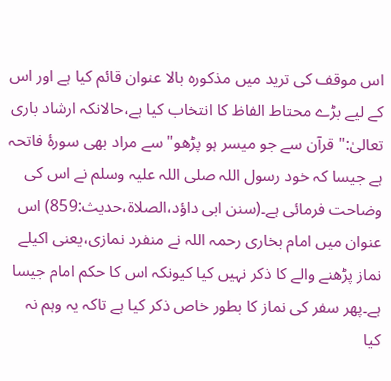اس موقف کی ترید میں مذکورہ بالا عنوان قائم کیا ہے اور اس کے لیے بڑے محتاط الفاظ کا انتخاب کیا ہے،حالانکہ ارشاد باری تعالیٰ:" قرآن سے جو میسر ہو پڑھو" سے مراد بھی سورۂ فاتحہ ہے جیسا کہ خود رسول اللہ صلی اللہ علیہ وسلم نے اس کی وضاحت فرمائی ہے۔(سنن ابی داؤد،الصلاۃ،حدیث:859) اس عنوان میں امام بخاری رحمہ اللہ نے منفرد نمازی،یعنی اکیلے نماز پڑھنے والے کا ذکر نہیں کیا کیونکہ اس کا حکم امام جیسا ہے۔پھر سفر کی نماز کا بطور خاص ذکر کیا ہے تاکہ یہ وہم نہ کیا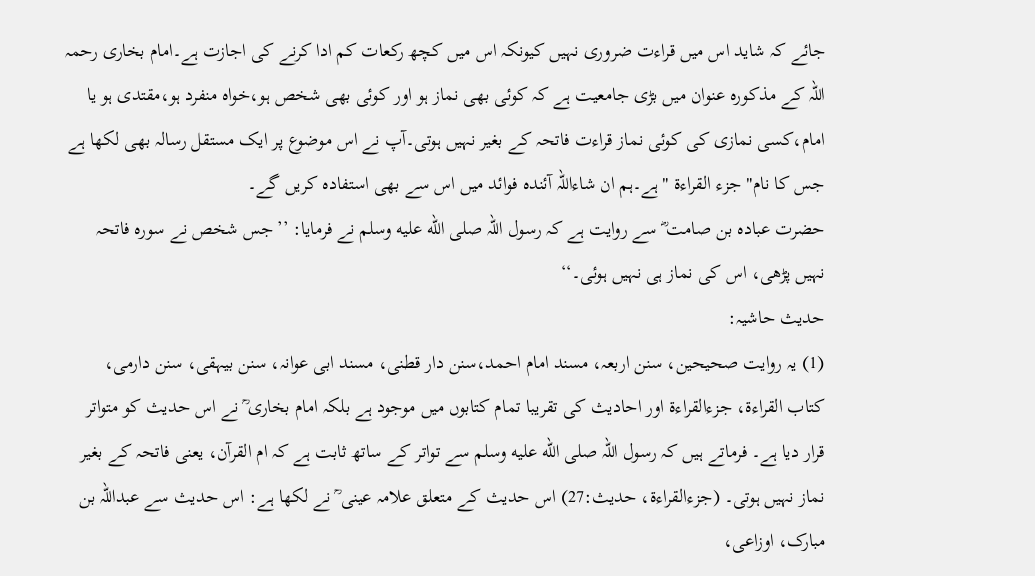جائے کہ شاید اس میں قراءت ضروری نہیں کیونکہ اس میں کچھ رکعات کم ادا کرنے کی اجازت ہے۔امام بخاری رحمہ اللہ کے مذکورہ عنوان میں بڑی جامعیت ہے کہ کوئی بھی نماز ہو اور کوئی بھی شخص ہو،خواہ منفرد ہو،مقتدی ہو یا امام،کسی نمازی کی کوئی نماز قراءت فاتحہ کے بغیر نہیں ہوتی۔آپ نے اس موضوع پر ایک مستقل رسالہ بھی لکھا ہے جس کا نام" جزء القراءۃ "ہے۔ہم ان شاءاللہ آئندہ فوائد میں اس سے بھی استفادہ کریں گے۔
حضرت عبادہ بن صامت ؓ سے روایت ہے کہ رسول اللہ صلى الله عليه وسلم نے فرمایا: ’’جس شخص نے سورہ فاتحہ نہیں پڑھی، اس کی نماز ہی نہیں ہوئی۔‘‘
حدیث حاشیہ:
(1) یہ روایت صحیحین، سنن اربعہ، مسند امام احمد،سنن دار قطنی، مسند ابی عوانہ، سنن بیہقی، سنن دارمی، کتاب القراءۃ، جزءالقراءۃ اور احادیث کی تقریبا تمام کتابوں میں موجود ہے بلکہ امام بخاری ؒ نے اس حدیث کو متواتر قرار دیا ہے۔ فرماتے ہیں کہ رسول اللہ صلى الله عليه وسلم سے تواتر کے ساتھ ثابت ہے کہ ام القرآن، یعنی فاتحہ کے بغیر نماز نہیں ہوتی۔ (جزءالقراءة، حدیث:27) اس حدیث کے متعلق علامہ عینی ؒ نے لکھا ہے: اس حدیث سے عبداللہ بن مبارک، اوزاعی،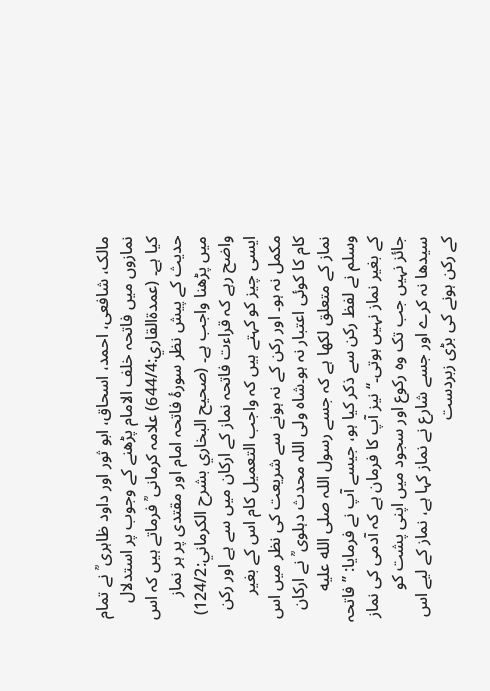مالک، شافعی، احمد، اسحاق، ابو ثور اور داود ظاہری ؒ نے تمام نمازوں میں فاتحہ خلف الامام پڑھنے کے وجوب پر استدلال کیا ہے۔ (عمدةالقاري:644/4) علامہ کرمانی ؒ فرماتے ہیں کہ اس حدیث کے پیش نظر سورۂ فاتحہ امام اور مقتدی پر ہر نماز میں پڑھنا واجب ہے۔ (صحیح البخاري بشرح الکرماني:124/2) واضح رہے کہ قراءت فاتحہ نماز کے ارکان میں سے ہے اور رکن ایسی چیز کو کہتے ہیں کہ واجب التعمیل کام اس کے بغیر مکمل نہ ہو۔ اور رکن کے نہ ہونے سے شریعت کی نظر میں اس کام کا کوئی اعتبار نہ ہو۔شاہ ولی اللہ محدث دہلوی ؒ نے ارکان نماز کے متعلق لکھا ہے کہ جسے رسول اللہ صلى الله عليه وسلم نے لفظ رکن سے ذکر کیا ہو، جیسے آپ نے فرمایا: ’’فاتحہ کے بغیر نماز نہیں ہوتی۔‘‘ نیز آپ کا فرمان ہے کہ آدمی کی نماز جائز نہیں جب تک وہ رکوع اور سجود میں اپنی پشت کو سیدھا نہ کرے اور جسے شارع نے نماز کہا ہے، نماز کے لیے اس کے رکن ہونے کی بڑی زبردست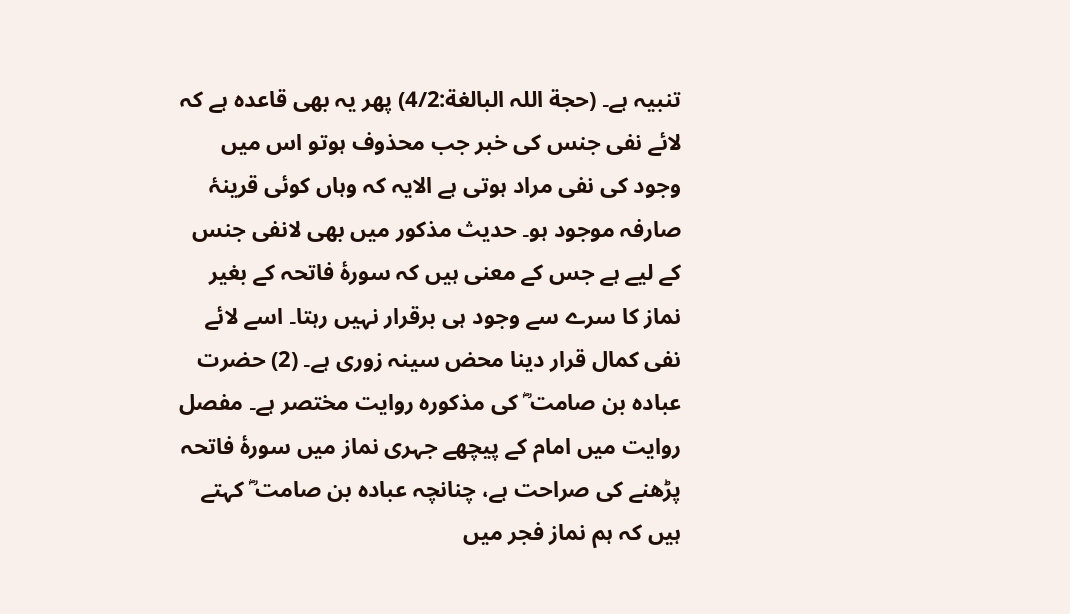تنبیہ ہے۔ (حجة اللہ البالغة:4/2) پھر یہ بھی قاعدہ ہے کہ لائے نفی جنس کی خبر جب محذوف ہوتو اس میں وجود کی نفی مراد ہوتی ہے الایہ کہ وہاں کوئی قرینۂ صارفہ موجود ہو۔ حدیث مذکور میں بھی لانفی جنس کے لیے ہے جس کے معنی ہیں کہ سورۂ فاتحہ کے بغیر نماز کا سرے سے وجود ہی برقرار نہیں رہتا۔ اسے لائے نفی کمال قرار دینا محض سینہ زوری ہے۔ (2) حضرت عبادہ بن صامت ؓ کی مذکورہ روایت مختصر ہے۔ مفصل روایت میں امام کے پیچھے جہری نماز میں سورۂ فاتحہ پڑھنے کی صراحت ہے، چنانچہ عبادہ بن صامت ؓ کہتے ہیں کہ ہم نماز فجر میں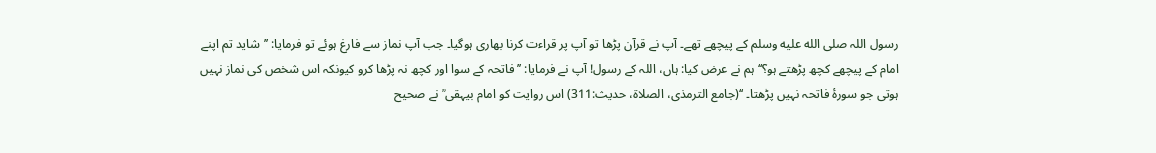رسول اللہ صلى الله عليه وسلم کے پیچھے تھے۔ آپ نے قرآن پڑھا تو آپ پر قراءت کرنا بھاری ہوگیا۔ جب آپ نماز سے فارغ ہوئے تو فرمایا: ’’شاید تم اپنے امام کے پیچھے کچھ پڑھتے ہو؟‘‘ ہم نے عرض کیا: ہاں، اللہ کے رسول! آپ نے فرمایا: ’’فاتحہ کے سوا اور کچھ نہ پڑھا کرو کیونکہ اس شخص کی نماز نہیں ہوتی جو سورۂ فاتحہ نہیں پڑھتا۔ ‘‘(جامع الترمذی، الصلاة، حدیث:311) اس روایت کو امام بیہقی ؒ نے صحیح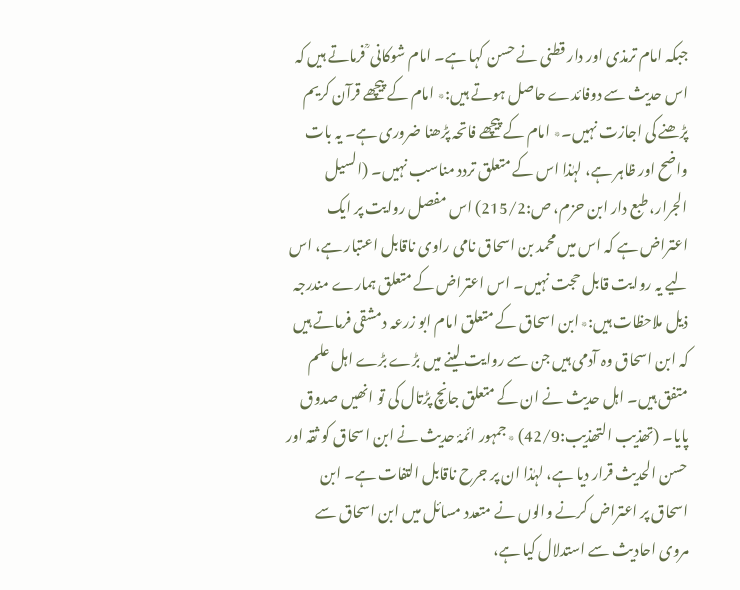جبکہ امام ترمذی اور دار قطنی نے حسن کہا ہے۔ امام شوکانی ؒ فرماتے ہیں کہ اس حدیث سے دوفائدے حاصل ہوتے ہیں:٭ امام کے پیچھے قرآن کریم پڑھنے کی اجازت نہیں۔٭ امام کے پیچھے فاتحہ پڑھنا ضروری ہے۔ یہ بات واضح اور ظاہر ہے، لہٰذا اس کے متعلق تردد مناسب نہیں۔ (السیل الجرار، طبع دار ابن حزم، ص:215/2) اس مفصل روایت پر ایک اعتراض ہے کہ اس میں محمد بن اسحاق نامی راوی ناقابل اعتبار ہے، اس لیے یہ روایت قابل حجت نہیں۔ اس اعتراض کے متعلق ہمارے مندرجہ ذیل ملاحظات ہیں:٭ابن اسحاق کے متعلق امام ابو زرعہ دمشقی فرماتے ہیں کہ ابن اسحاق وہ آدمی ہیں جن سے روایت لینے میں بڑے بڑے اہل علم متفق ہیں۔ اہل حدیث نے ان کے متعلق جانچ پڑتال کی تو انھیں صدوق پایا۔ (تھذیب التھذیب:42/9) ٭جمہور ائمۂ حدیث نے ابن اسحاق کو ثقہ اور حسن الحدیث قرار دیا ہے، لہٰذا ان پر جرح ناقابل التفات ہے۔ ابن اسحاق پر اعتراض کرنے والوں نے متعدد مسائل میں ابن اسحاق سے مروی احادیث سے استدلال کیا ہے،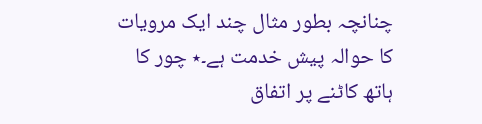چنانچہ بطور مثال چند ایک مرویات کا حوالہ پیش خدمت ہے۔٭ چور کا ہاتھ کاٹنے پر اتفاق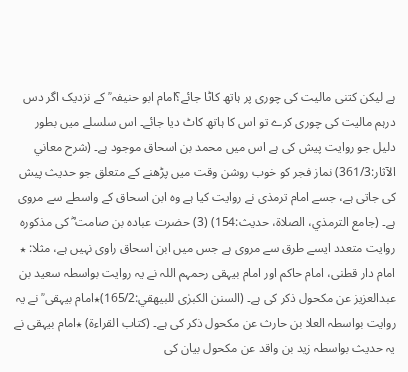ہے لیکن کتنی مالیت کی چوری پر ہاتھ کاٹا جائے؟امام ابو حنیفہ ؒ کے نزدیک اگر دس درہم مالیت کی چوری کرے تو اس کا ہاتھ کاٹ دیا جائے۔ اس سلسلے میں بطور دلیل جو روایت پیش کی ہے اس میں محمد بن اسحاق موجود ہے۔ (شرح معاني الآثار:361/3) نماز فجر کو خوب روشن وقت میں پڑھنے کے متعلق جو حدیث پیش کی جاتی ہے، جسے امام ترمذی نے روایت کیا ہے وہ ابن اسحاق کے واسطے سے مروی ہے۔ (جامع الترمذي، الصلاة، حدیث:154) (3) حضرت عبادہ بن صامت ؓ کی مذکورہ روایت متعدد ایسے طرق سے مروی ہے جس میں ابن اسحاق راوی نہیں ہے، مثلا: ٭ امام دار قطنی، امام حاکم اور امام بیہقی رحمہم اللہ نے یہ روایت بواسطہ سعید بن عبدالعزیز عن مکحول ذکر کی ہے۔ (السنن الکبرٰی للبیھقي:165/2)٭امام بیہقی ؒ نے یہ روایت بواسطہ العلا بن حارث عن مکحول ذکر کی ہے۔ (کتاب القراءة) ٭امام بیہقی نے یہ حدیث بواسطہ زید بن واقد عن مکحول بیان کی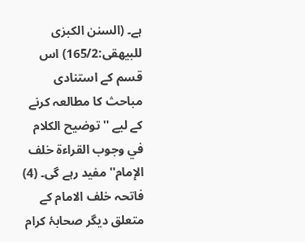ہے۔ (السنن الکبرٰی للبیھقی:165/2) اس قسم کے استنادی مباحث کا مطالعہ کرنے کے لیے ''توضيح الكلام في وجوب القراءة خلف الإمام'' مفید رہے گی۔ (4) فاتحہ خلف الامام کے متعلق دیگر صحابۂ کرام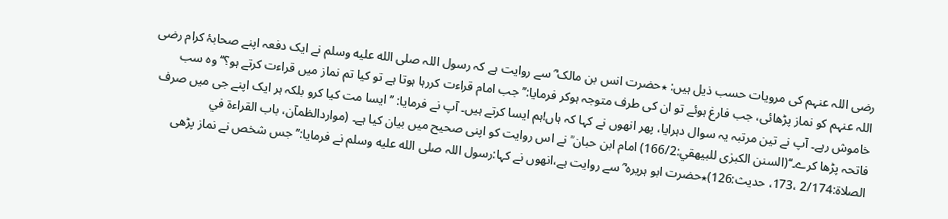رضی اللہ عنہم کی مرویات حسب ذیل ہیں: ٭حضرت انس بن مالک ؓ سے روایت ہے کہ رسول اللہ صلى الله عليه وسلم نے ایک دفعہ اپنے صحابۂ کرام رضی اللہ عنہم کو نماز پڑھائی، جب فارغ ہوئے تو ان کی طرف متوجہ ہوکر فرمایا:’’جب امام قراءت کررہا ہوتا ہے تو کیا تم نماز میں قراءت کرتے ہو؟‘‘ وہ سب خاموش رہے۔ آپ نے تین مرتبہ یہ سوال دہرایا، پھر انھوں نے کہا کہ ہاں!ہم ایسا کرتے ہیں۔ آپ نے فرمایا: ’’ ایسا مت کیا کرو بلکہ ہر ایک اپنے جی میں صرف فاتحہ پڑھا کرے۔‘‘(السنن الکبرٰی للبیھقي:166/2) امام ابن حبان ؒ نے اس روایت کو اپنی صحیح میں بیان کیا ہے۔ (مواردالظمآن، باب القراءة في الصلاة:2/174 ،173، حدیث:126)٭حضرت ابو ہریرہ ؓ سے روایت ہے،انھوں نے کہا:رسول اللہ صلى الله عليه وسلم نے فرمایا:’’ جس شخص نے نماز پڑھی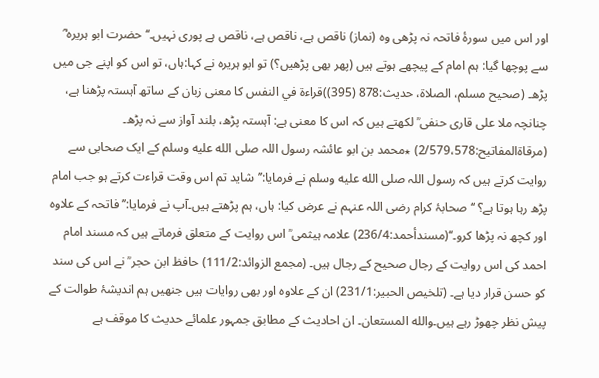اور اس میں سورۂ فاتحہ نہ پڑھی وہ (نماز) ناقص ہے، ناقص ہے، ناقص ہے پوری نہیں۔‘‘ حضرت ابو ہریرہ ؓ سے پوچھا گیا: ہم امام کے پیچھے ہوتے ہیں (پھر بھی پڑھیں؟) تو ابو ہریرہ نے کہا:ہاں، تو اس کو اپنے جی میں پڑھ۔ (صحیح مسلم، الصلاة، حدیث:878 (395))قراءة في النفس کا معنی زبان کے ساتھ آہستہ پڑھنا ہے، چنانچہ ملا علی قاری حنفی ؒ لکھتے ہیں کہ اس کا معنی ہے: آہستہ پڑھ، بلند آواز سے نہ پڑھ۔ (مرقاةالمفاتیح:2/579،578) ٭محمد بن ابو عائشہ رسول اللہ صلى الله عليه وسلم کے ایک صحابی سے روایت کرتے ہیں کہ رسول اللہ صلى الله عليه وسلم نے فرمایا:’’شاید تم اس وقت قراءت کرتے ہو جب امام پڑھ رہا ہوتا ہے؟ ‘‘ صحابۂ کرام رضی اللہ عنہم نے عرض کیا: ہاں، ہم پڑھتے ہیں۔آپ نے فرمایا:’’فاتحہ کے علاوہ اور کچھ نہ پڑھا کرو۔‘‘(مسندأحمد:236/4) علامہ ہیثمی ؒ اس روایت کے متعلق فرماتے ہیں کہ مسند امام احمد کی اس روایت کے رجال صحیح کے رجال ہیں۔ (مجمع الزوائد:111/2) حافظ ابن حجر ؒ نے اس کی سند کو حسن قرار دیا ہے۔ (تلخیص الحبیر:231/1) ان کے علاوہ اور بھی روایات ہیں جنھیں ہم اندیشۂ طوالت کے پیش نظر چھوڑ رہے ہیں۔والله المستعان۔ ان احادیث کے مطابق جمہور علمائے حدیث کا موقف ہے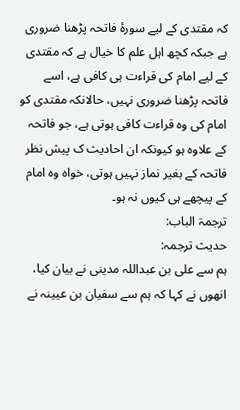کہ مقتدی کے لیے سورۂ فاتحہ پڑھنا ضروری ہے جبکہ کچھ اہل علم کا خیال ہے کہ مقتدی کے لیے امام کی قراءت ہی کافی ہے، اسے فاتحہ پڑھنا ضروری نہیں، حالانکہ مقتدی کو امام کی وہ قراءت کافی ہوتی ہے، جو فاتحہ کے علاوہ ہو کیونکہ ان احادیث ک پیش نظر فاتحہ کے بغیر نماز نہیں ہوتی، خواہ وہ امام کے پیچھے ہی کیوں نہ ہو۔
ترجمۃ الباب:
حدیث ترجمہ:
ہم سے علی بن عبداللہ مدینی نے بیان کیا، انھوں نے کہا کہ ہم سے سفیان بن عیینہ نے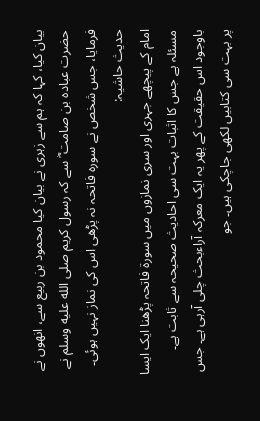بیان کیا، کہا کہ ہم سے زہری نے بیان کیا محمود بن ربیع سے، انھوں نے حضرت عبادہ بن صامت ؓ سے کہ رسول کریم صلى الله عليه وسلم نے فرمایا، جس شخص نے سورہ فاتحہ نہ پڑھی اس کی نماز نہیں ہوئی۔
حدیث حاشیہ:
امام کے پیچھے جہری اور سری نمازوں میں سورۃ فاتحہ پڑھنا ایک ایسا مسئلہ ہے جس کا اثبات بہت سی احادیث صحیحہ سے ثابت ہے۔ باوجود اس حقیقت کے پھر یہ ایک معرکہ آراءبحث چلی آرہی ہے۔ جس پر بہت سی کتابیں لکھی جاچکی ہیں۔ جو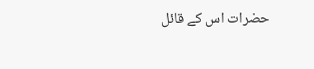حضرات اس کے قائل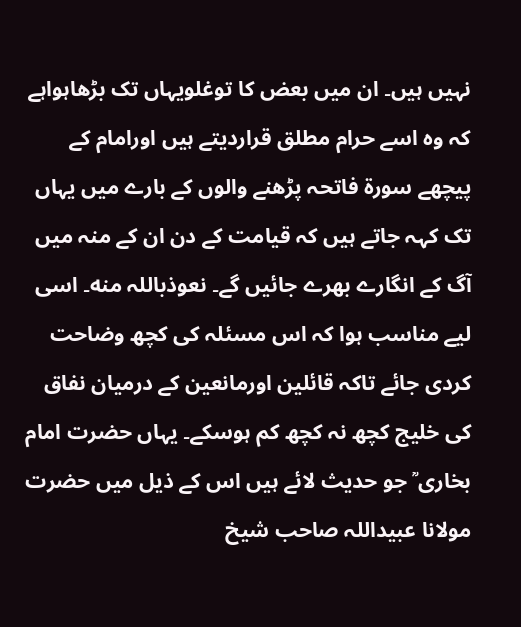نہیں ہیں۔ ان میں بعض کا توغلویہاں تک بڑھاہواہے کہ وہ اسے حرام مطلق قراردیتے ہیں اورامام کے پیچھے سورۃ فاتحہ پڑھنے والوں کے بارے میں یہاں تک کہہ جاتے ہیں کہ قیامت کے دن ان کے منہ میں آگ کے انگارے بھرے جائیں گے۔ نعوذباللہ منه۔ اسی لیے مناسب ہوا کہ اس مسئلہ کی کچھ وضاحت کردی جائے تاکہ قائلین اورمانعین کے درمیان نفاق کی خلیج کچھ نہ کچھ کم ہوسکے۔ یہاں حضرت امام بخاری ؒ جو حدیث لائے ہیں اس کے ذیل میں حضرت مولانا عبیداللہ صاحب شیخ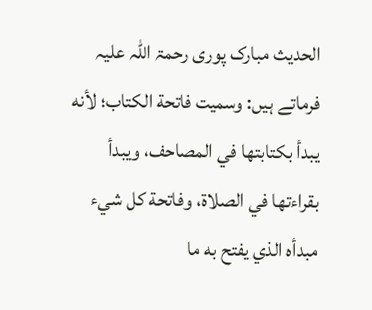الحدیث مبارک پوری رحمۃ اللہ علیہ فرماتے ہیں: وسميت فاتحة الكتاب؛ لأنه يبدأ بكتابتها في المصاحف، ويبدأ بقراءتها في الصلاة، وفاتحة كل شيء مبدأه الذي يفتح به ما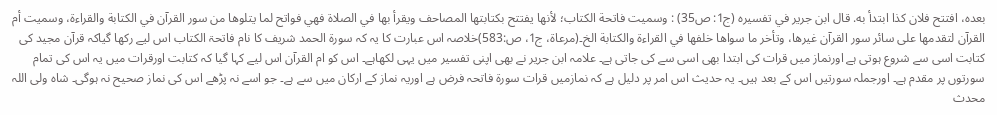بعده، افتتح فلان كذا ابتدأ به. قال ابن جرير في تفسيره (ج1: ص35) : وسميت فاتحة الكتاب؛ لأنها يفتتح بكتابتها المصاحف ويقرأ بها في الصلاة فهي فواتح لما يتلوها من سور القرآن في الكتابة والقراءة، وسميت أم القرآن لتقدمها على سائر سور القرآن غيرها، وتأخر ما سواها خلفها في القراءة والكتابة الخ۔(مرعاة، ج1، ص:583)خلاصہ اس عبارت کا یہ کہ سورۃ الحمد شریف کا نام فاتحۃ الکتاب اس لیے رکھا گیاکہ قرآن مجید کی کتابت اسی سے شروع ہوتی ہے اورنماز میں قرات کی ابتدا بھی اسی سے کی جاتی ہے۔ علامہ ابن جریر نے بھی اپنی تفسیر میں یہی لکھاہے۔ اس کو ام القرآن اس لیے کہا گیا کہ کتابت اورقرات میں یہ اس کی تمام سورتوں پر مقدم ہے۔ اورجملہ سورتیں اس کے بعد ہیں۔ یہ حدیث اس امر پر دلیل ہے کہ نمازمیں قرات سورۃ فاتحہ فرض ہے اوریہ نماز کے ارکان میں سے ہے۔ جو اسے نہ پڑھے اس کی نماز صحیح نہ ہوگی۔ شاہ ولی اللہ محدث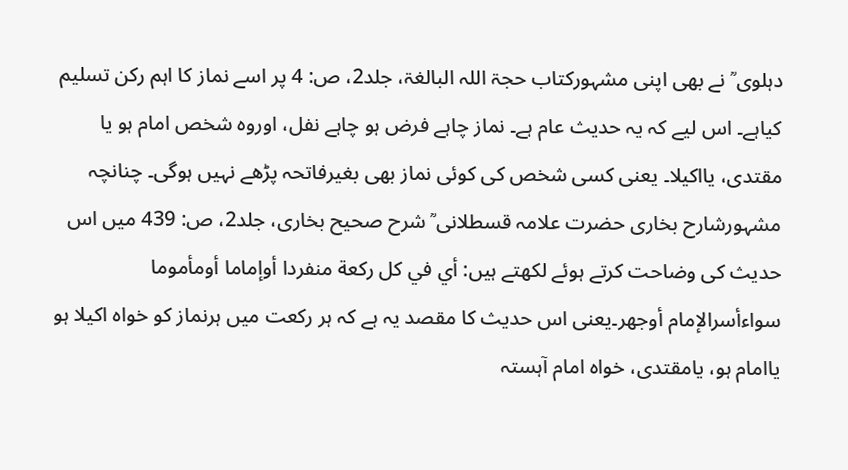دہلوی ؒ نے بھی اپنی مشہورکتاب حجۃ اللہ البالغۃ، جلد2، ص: 4 پر اسے نماز کا اہم رکن تسلیم کیاہے۔ اس لیے کہ یہ حدیث عام ہے۔ نماز چاہے فرض ہو چاہے نفل، اوروہ شخص امام ہو یا مقتدی، یااکیلا۔ یعنی کسی شخص کی کوئی نماز بھی بغیرفاتحہ پڑھے نہیں ہوگی۔ چنانچہ مشہورشارح بخاری حضرت علامہ قسطلانی ؒ شرح صحیح بخاری، جلد2، ص: 439 میں اس حدیث کی وضاحت کرتے ہوئے لکھتے ہیں: أي في کل رکعة منفردا أوإماما أومأموما سواءأسرالإمام أوجهر۔یعنی اس حدیث کا مقصد یہ ہے کہ ہر رکعت میں ہرنماز کو خواہ اکیلا ہو یاامام ہو، یامقتدی، خواہ امام آہستہ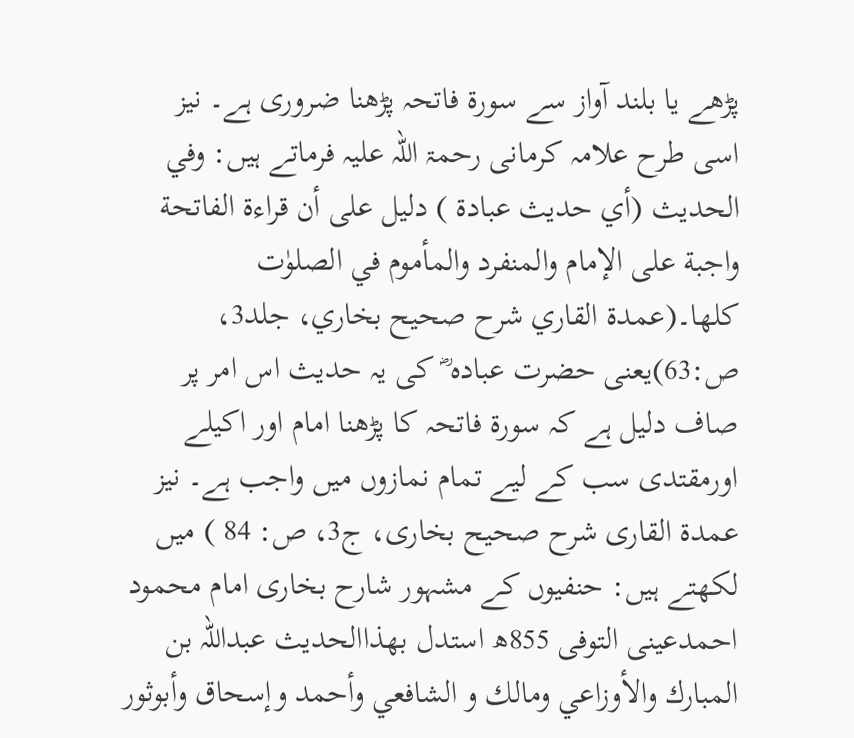پڑھے یا بلند آواز سے سورۃ فاتحہ پڑھنا ضروری ہے۔ نیز اسی طرح علامہ کرمانی رحمۃ اللہ علیہ فرماتے ہیں: وفي الحدیث (أي حدیث عبادة ) دلیل علی أن قراءة الفاتحة واجبة علی الإمام والمنفرد والمأموم في الصلوٰت کلها۔(عمدة القاري شرح صحیح بخاري، جلد3، ص:63)یعنی حضرت عبادہ ؓ کی یہ حدیث اس امر پر صاف دلیل ہے کہ سورۃ فاتحہ کا پڑھنا امام اور اکیلے اورمقتدی سب کے لیے تمام نمازوں میں واجب ہے۔ نیز عمدۃ القاری شرح صحیح بخاری، ج3، ص: 84 ) میں لکھتے ہیں: حنفیوں کے مشہور شارح بخاری امام محمود احمدعینی التوفی 855ھ استدل بهذاالحدیث عبداللہ بن المبارك والأوزاعي ومالك و الشافعي وأحمد وإسحاق وأبوثور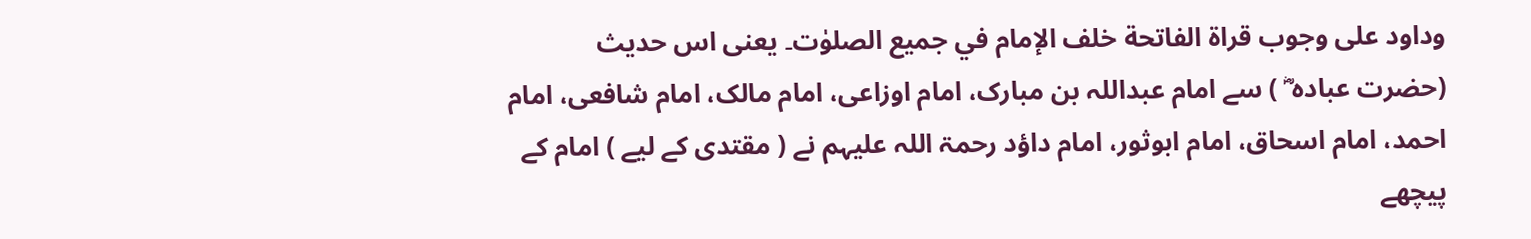وداود علی وجوب قراة الفاتحة خلف الإمام في جمیع الصلوٰت۔ یعنی اس حدیث (حضرت عبادہ ؓ ) سے امام عبداللہ بن مبارک، امام اوزاعی، امام مالک، امام شافعی، امام احمد، امام اسحاق، امام ابوثور، امام داؤد رحمۃ اللہ علیہم نے ( مقتدی کے لیے ) امام کے پیچھے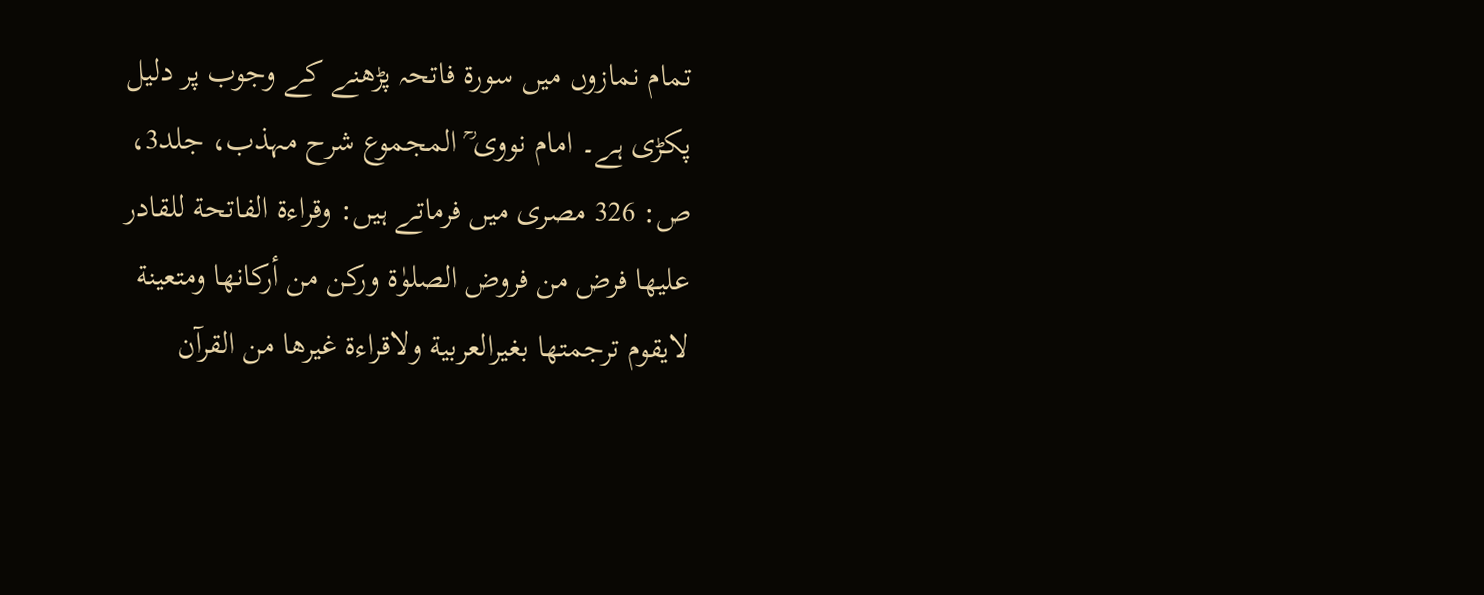تمام نمازوں میں سورۃ فاتحہ پڑھنے کے وجوب پر دلیل پکڑی ہے۔ امام نووی ؒ المجموع شرح مہذب، جلد3، ص: 326 مصری میں فرماتے ہیں: وقراءة الفاتحة للقادر علیها فرض من فروض الصلوٰة ورکن من أرکانها ومتعینة لایقوم ترجمتها بغیرالعربیة ولاقراءة غیرها من القرآن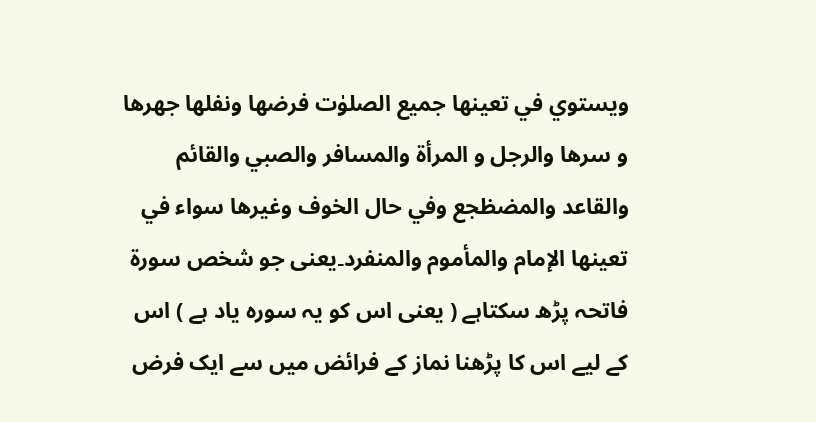ویستوي في تعینها جمیع الصلوٰت فرضها ونفلها جهرها و سرها والرجل و المرأة والمسافر والصبي والقائم والقاعد والمضظجع وفي حال الخوف وغیرها سواء في تعینها الإمام والمأموم والمنفرد۔یعنی جو شخص سورۃ فاتحہ پڑھ سکتاہے ( یعنی اس کو یہ سورہ یاد ہے ) اس کے لیے اس کا پڑھنا نماز کے فرائض میں سے ایک فرض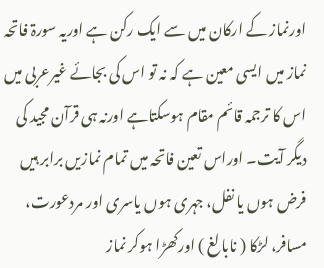اورنماز کے ارکان میں سے ایک رکن ہے اوریہ سورۃ فاتحہ نماز میں ایسی معین ہے کہ نہ تو اس کی بجائے غیرعربی میں اس کا ترجمہ قائم مقام ہوسکتاہے اورنہ ہی قرآن مجید کی دیگر آیت۔ اوراس تعین فاتحہ میں تمام نمازیں برابر ہیں فرض ہوں یا نفل، جہری ہوں یاسری اور مردعورت، مسافر، لڑکا ( نابالغ ) اورکھڑا ہوکر نماز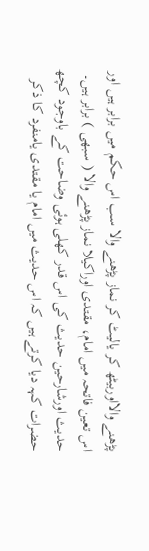پڑھنے والااوربیٹھ کر یالیٹ کر نماز پڑھنے والا سب اس حکم میں برابر ہیں اور اس تعین فاتحہ میں امام، مقتدی اوراکیلا نماز پڑھنے والا ( سبھی ) برابر ہیں۔ حدیث اورشارحین حدیث کی اس قدر کھلی ہوئی وضاحت کے باوجود کچھ حضرات کہہ دیا کرتے ہیں کہ اس حدیث میں امام یا مقتدی یامنفرد کا ذکر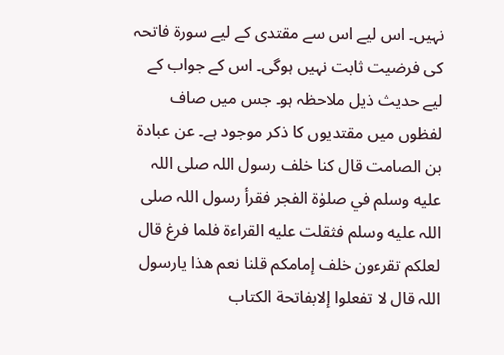نہیں۔ اس لیے اس سے مقتدی کے لیے سورۃ فاتحہ کی فرضیت ثابت نہیں ہوگی۔ اس کے جواب کے لیے حدیث ذیل ملاحظہ ہو۔ جس میں صاف لفظوں میں مقتدیوں کا ذکر موجود ہے۔ عن عبادة بن الصامت قال کنا خلف رسول اللہ صلی اللہ علیه وسلم في صلوٰة الفجر فقرأ رسول اللہ صلی اللہ علیه وسلم فثقلت علیه القراءة فلما فرغ قال لعلکم تقرءون خلف إمامکم قلنا نعم هذا یارسول اللہ قال لا تفعلوا إلابفاتحة الکتاب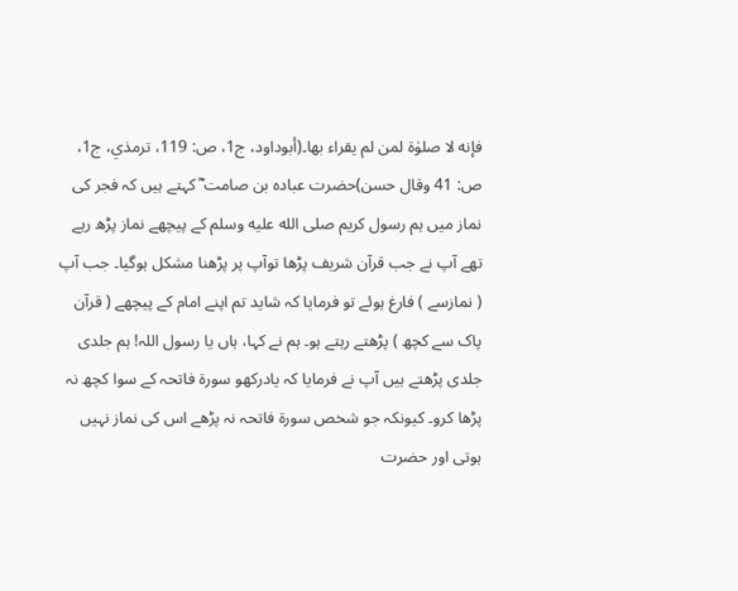فإنه لا صلوٰة لمن لم یقراء بھا۔(أبوداود، ج1، ص: 119، ترمذي، ج1، ص: 41 وقال حسن)حضرت عبادہ بن صامت ؓ کہتے ہیں کہ فجر کی نماز میں ہم رسول کریم صلى الله عليه وسلم کے پیچھے نماز پڑھ رہے تھے آپ نے جب قرآن شریف پڑھا توآپ پر پڑھنا مشکل ہوگیا۔ جب آپ ( نمازسے ) فارغ ہوئے تو فرمایا کہ شاید تم اپنے امام کے پیچھے ( قرآن پاک سے کچھ ) پڑھتے رہتے ہو۔ ہم نے کہا، ہاں یا رسول اللہ! ہم جلدی جلدی پڑھتے ہیں آپ نے فرمایا کہ یادرکھو سورۃ فاتحہ کے سوا کچھ نہ پڑھا کرو۔ کیونکہ جو شخص سورۃ فاتحہ نہ پڑھے اس کی نماز نہیں ہوتی اور حضرت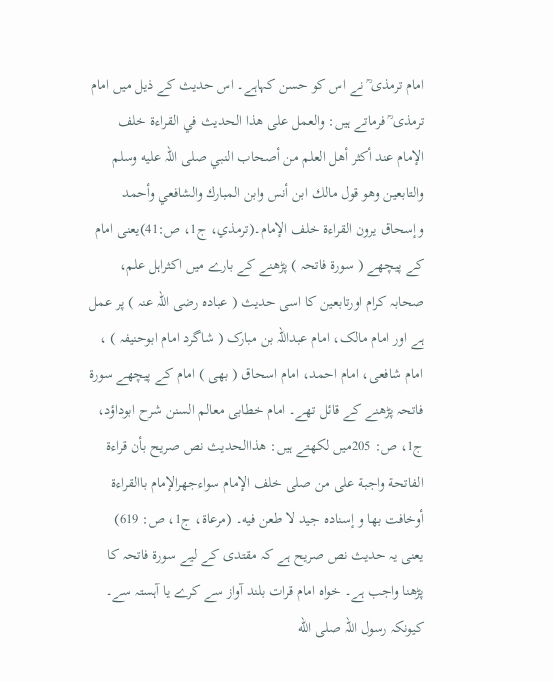امام ترمذی ؒ نے اس کو حسن کہاہے۔ اس حدیث کے ذیل میں امام ترمذی ؒ فرماتے ہیں: والعمل علی هذا الحدیث في القراءة خلف الإمام عند أکثر أهل العلم من أصحاب النبي صلی اللہ علیه وسلم والتابعین وهو قول مالك ابن أنس وابن المبارك والشافعي وأحمد وإسحاق یرون القراءة خلف الإمام۔(ترمذي، ج1، ص:41)یعنی امام کے پیچھے ( سورۃ فاتحہ ) پڑھنے کے بارے میں اکثراہل علم، صحابہ کرام اورتابعین کا اسی حدیث ( عبادہ رضی اللہ عنہ ) پر عمل ہے اور امام مالک، امام عبداللہ بن مبارک ( شاگرد امام ابوحنیفہ ) ، امام شافعی، امام احمد، امام اسحاق ( بھی ) امام کے پیچھے سورۃ فاتحہ پڑھنے کے قائل تھے۔ امام خطابی معالم السنن شرح ابوداؤد، ج1، ص: 205میں لکھتے ہیں: هذاالحدیث نص صریح بأن قراءة الفاتحة واجبة علی من صلی خلف الإمام سواءجهرالإمام باالقراءة أوخافت بها و إسنادہ جید لا طعن فیه۔ (مرعاة، ج1، ص: 619) یعنی یہ حدیث نص صریح ہے کہ مقتدی کے لیے سورۃ فاتحہ کا پڑھنا واجب ہے۔ خواہ امام قرات بلند آواز سے کرے یا آہستہ سے۔ کیونکہ رسول اللہ صلى الله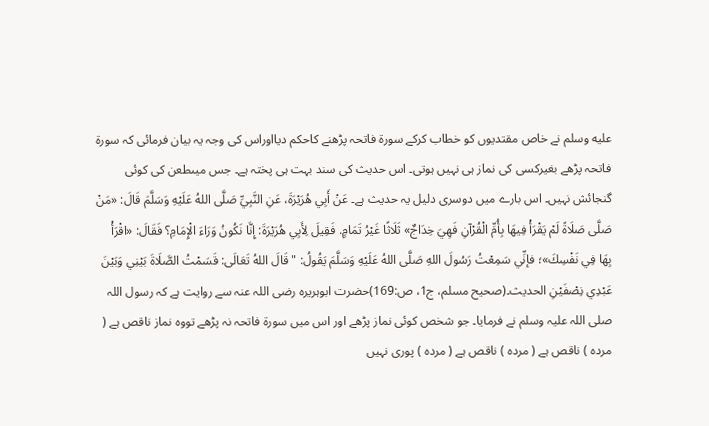عليه وسلم نے خاص مقتدیوں کو خطاب کرکے سورۃ فاتحہ پڑھنے کاحکم دیااوراس کی وجہ یہ بیان فرمائی کہ سورۃ فاتحہ پڑھے بغیرکسی کی نماز ہی نہیں ہوتی۔ اس حدیث کی سند بہت ہی پختہ ہے۔ جس میںطعن کی کوئی گنجائش نہیں۔ اس بارے میں دوسری دلیل یہ حدیث ہے۔ عَنْ أَبِي هُرَيْرَةَ، عَنِ النَّبِيِّ صَلَّى اللهُ عَلَيْهِ وَسَلَّمَ قَالَ: «مَنْ صَلَّى صَلَاةً لَمْ يَقْرَأْ فِيهَا بِأُمِّ الْقُرْآنِ فَهِيَ خِدَاجٌ» ثَلَاثًا غَيْرُ تَمَامٍ. فَقِيلَ لِأَبِي هُرَيْرَةَ: إِنَّا نَكُونُ وَرَاءَ الْإِمَامِ؟ فَقَالَ: «اقْرَأْ بِهَا فِي نَفْسِكَ»؛ فإنِّي سَمِعْتُ رَسُولَ اللهِ صَلَّى اللهُ عَلَيْهِ وَسَلَّمَ يَقُولُ: " قَالَ اللهُ تَعَالَى: قَسَمْتُ الصَّلَاةَ بَيْنِي وَبَيْنَ عَبْدِي نِصْفَيْنِ الحدیث۔(صحیح مسلم، ج1، ص:169)حضرت ابوہریرہ رضی اللہ عنہ سے روایت ہے کہ رسول اللہ صلی اللہ علیہ وسلم نے فرمایا۔ جو شخص کوئی نماز پڑھے اور اس میں سورۃ فاتحہ نہ پڑھے تووہ نماز ناقص ہے ( مردہ ) ناقص ہے ( مردہ ) ناقص ہے ( مردہ ) پوری نہیں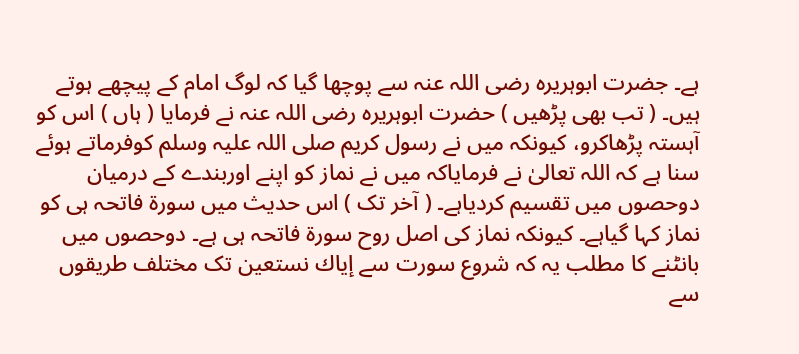ہے۔ جضرت ابوہریرہ رضی اللہ عنہ سے پوچھا گیا کہ لوگ امام کے پیچھے ہوتے ہیں۔ ( تب بھی پڑھیں ) حضرت ابوہریرہ رضی اللہ عنہ نے فرمایا ( ہاں ) اس کو آہستہ پڑھاکرو، کیونکہ میں نے رسول کریم صلی اللہ علیہ وسلم کوفرماتے ہوئے سنا ہے کہ اللہ تعالیٰ نے فرمایاکہ میں نے نماز کو اپنے اوربندے کے درمیان دوحصوں میں تقسیم کردیاہے۔ ( آخر تک ) اس حدیث میں سورۃ فاتحہ ہی کو نماز کہا گیاہے۔ کیونکہ نماز کی اصل روح سورۃ فاتحہ ہی ہے۔ دوحصوں میں بانٹنے کا مطلب یہ کہ شروع سورت سے إیاك نستعین تک مختلف طریقوں سے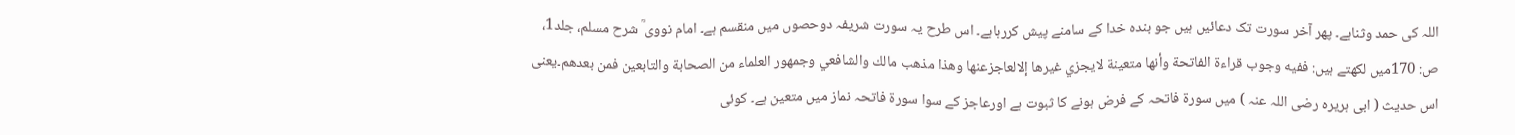اللہ کی حمد وثناہے۔ پھر آخر سورت تک دعائیں ہیں جو بندہ خدا کے سامنے پیش کررہاہے۔ اس طرح یہ سورت شریفہ دوحصوں میں منقسم ہے۔ امام نووی ؒ شرح مسلم، جلد1، ص: 170میں لکھتے ہیں: ففیه وجوب قراءة الفاتحة وأنها متعینة لایجزي غیرھا إلالعاجزعنها وهذا مذهب مالك والشافعي وجمهور العلماء من الصحابة والتابعین فمن بعدهم۔یعنی اس حدیث ( ابی ہریرہ رضی اللہ عنہ ) میں سورۃ فاتحہ کے فرض ہونے کا ثبوت ہے اورعاجز کے سوا سورۃ فاتحہ نماز میں متعین ہے۔ کوئی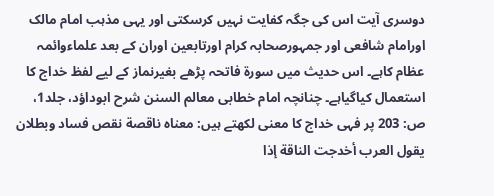دوسری آیت اس کی جگہ کفایت نہیں کرسکتی اور یہی مذہب امام مالک اورامام شافعی اور جمہورصحابہ کرام اورتابعین اوران کے بعد علماءوائمہ عظام کاہے۔ اس حدیث میں سورۃ فاتحہ پڑھے بغیرنماز کے لیے لفظ خداج کا استعمال کیاگیاہے۔ چنانچہ امام خطابی معالم السنن شرح ابوداؤد، جلد1، ص: 203 پر فہی خداج کا معنی لکھتے ہیں: معناہ ناقصة نقص فساد وبطلان یقول العرب أخدجت الناقة إذا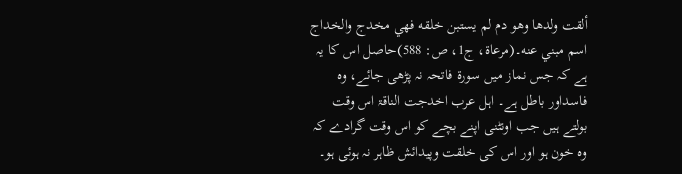ألقت ولدها وهو دم لم یستبن خلقه فهي مخدج والخداج اسم مبني عنه۔(مرعاة، ج1، ص: 588)حاصل اس کا یہ ہے کہ جس نماز میں سورۃ فاتحہ نہ پڑھی جائے، وہ فاسداور باطل ہے۔ اہل عرب اخدجت الناقۃ اس وقت بولتے ہیں جب اونٹنی اپنے بچے کو اس وقت گرادے کہ وہ خون ہو اور اس کی خلقت وپیدائش ظاہر نہ ہوئی ہو۔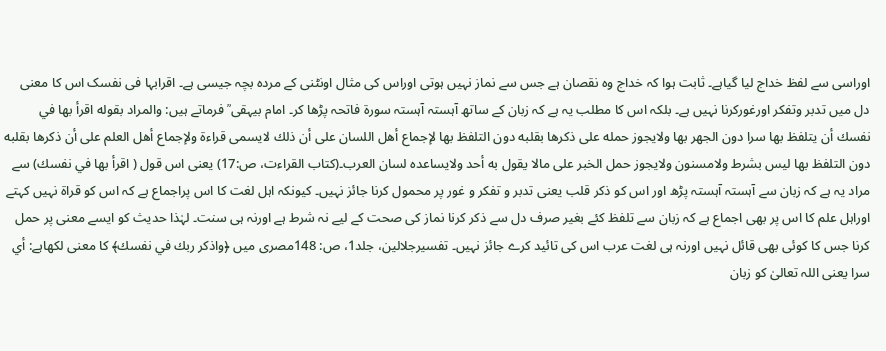اوراسی سے لفظ خداج لیا گیاہے۔ ثابت ہوا کہ خداج وہ نقصان ہے جس سے نماز نہیں ہوتی اوراس کی مثال اونٹنی کے مردہ بچہ جیسی ہے۔ اقرابہا فی نفسک اس کا معنی دل میں تدبر وتفکر اورغورکرنا نہیں ہے۔ بلکہ اس کا مطلب یہ ہے کہ زبان کے ساتھ آہستہ آہستہ سورۃ فاتحہ پڑھا کر۔ امام بیہقی ؒ فرماتے ہیں: والمراد بقوله اقرأ بها في نفسك أن یتلفظ بها سرا دون الجهر بها ولایجوز حمله علی ذکرها بقلبه دون التلفظ بها لإجماع أهل اللسان علی أن ذلك لایسمی قراءة ولإجماع أهل العلم علی أن ذکرها بقلبه دون التلفظ بها لیس بشرط ولامسنون ولایجوز حمل الخبر علی مالا یقول به أحد ولایساعدہ لسان العرب۔(کتاب القراءت، ص:17) یعنی اس قول ( اقرأ بها في نفسك) سے مراد یہ ہے کہ زبان سے آہستہ آہستہ پڑھ اور اس کو ذکر قلب یعنی تدبر و تفکر و غور پر محمول کرنا جائز نہیں۔ کیونکہ اہل لغت کا اس پراجماع ہے کہ اس کو قراۃ نہیں کہتے اوراہل علم کا اس پر بھی اجماع ہے کہ زبان سے تلفظ کئے بغیر صرف دل سے ذکر کرنا نماز کی صحت کے لیے نہ شرط ہے اورنہ ہی سنت۔ لہٰذا حدیث کو ایسے معنی پر حمل کرنا جس کا کوئی بھی قائل نہیں اورنہ ہی لغت عرب اس کی تائید کرے جائز نہیں۔ تفسیرجلالین، جلد1، ص: 148مصری میں ﴿واذکر ربك في نفسك﴾ کا معنی لکھاہے: أي سرا یعنی اللہ تعالیٰ کو زبان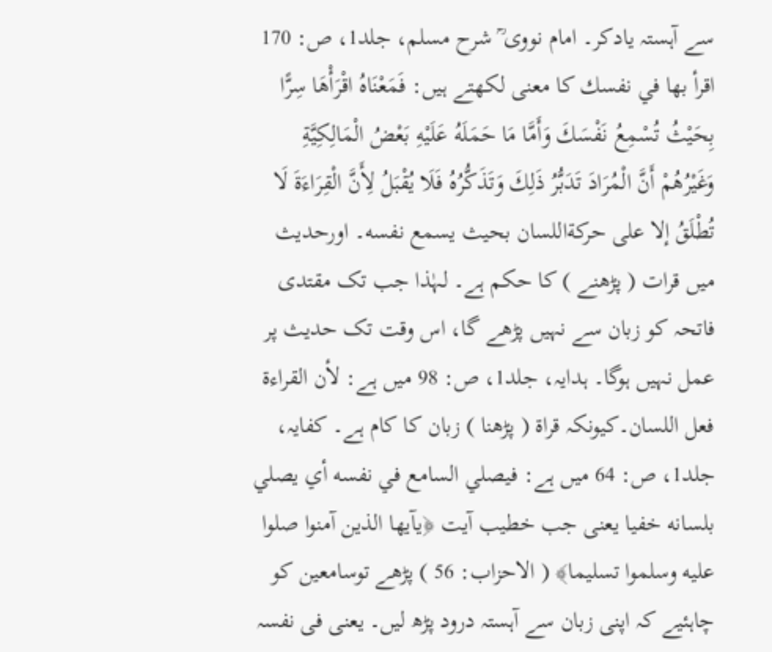سے آہستہ یادکر۔ امام نووی ؒ شرح مسلم، جلد1، ص: 170 اقرأ بها في نفسك کا معنی لکھتے ہیں: فَمَعْنَاهُ اقْرَأْهَا سِرًّا بِحَيْثُ تُسْمِعُ نَفْسَكَ وَأَمَّا مَا حَمَلَهُ عَلَيْهِ بَعْضُ الْمَالِكِيَّةِ وَغَيْرُهُمْ أَنَّ الْمُرَادَ تَدَبُّرُ ذَلِكَ وَتَذَكُّرُهُ فَلَا يُقْبَلُ لِأَنَّ الْقِرَاءَةَ لَا تُطْلَقُ إلا على حركةاللسان بحيث يسمع نفسه۔ اورحدیث میں قرات ( پڑھنے ) کا حکم ہے۔ لہٰذا جب تک مقتدی فاتحہ کو زبان سے نہیں پڑھے گا، اس وقت تک حدیث پر عمل نہیں ہوگا۔ ہدایہ، جلد1، ص: 98 میں ہے: لأن القراءة فعل اللسان۔کیونکہ قراۃ ( پڑھنا ) زبان کا کام ہے۔ کفایہ، جلد1، ص: 64 میں ہے: فیصلي السامع في نفسه أي یصلي بلسانه خفیا یعنی جب خطیب آیت ﴿یآیها الذین آمنوا صلوا علیه وسلموا تسلیما﴾ ( الاحزاب: 56 ) پڑھے توسامعین کو چاہئیے کہ اپنی زبان سے آہستہ درود پڑھ لیں۔ یعنی فی نفسہ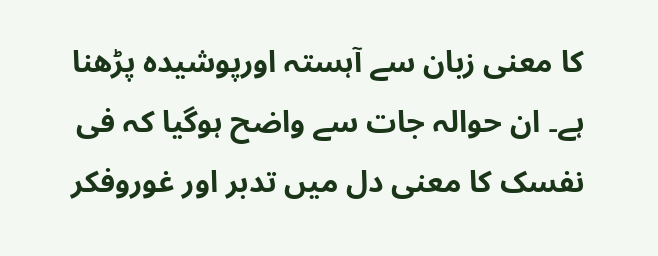کا معنی زبان سے آہستہ اورپوشیدہ پڑھنا ہے۔ ان حوالہ جات سے واضح ہوگیا کہ فی نفسک کا معنی دل میں تدبر اور غوروفکر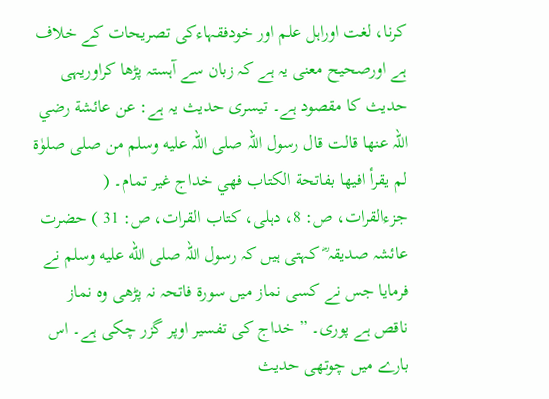کرنا، لغت اوراہل علم اور خودفقہاءکی تصریحات کے خلاف ہے اورصحیح معنی یہ ہے کہ زبان سے آہستہ پڑھا کراوریہی حدیث کا مقصود ہے۔ تیسری حدیث یہ ہے: عن عائشة رضي اللہ عنها قالت قال رسول اللہ صلی اللہ علیه وسلم من صلی صلوٰة لم یقرأ افیها بفاتحة الکتاب فهي خداج غیر تمام۔ ( جزءالقرات، ص: 8، دہلی، کتاب القرات، ص: 31 ) حضرت عائشہ صدیقہ ؓ کہتی ہیں کہ رسول اللہ صلى الله عليه وسلم نے فرمایا جس نے کسی نماز میں سورۃ فاتحہ نہ پڑھی وہ نماز ناقص ہے پوری۔ ” خداج کی تفسیر اوپر گزر چکی ہے۔ اس بارے میں چوتھی حدیث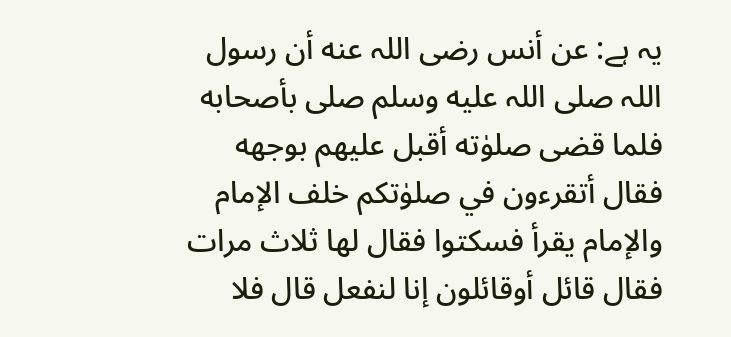یہ ہے: عن أنس رضی اللہ عنه أن رسول اللہ صلی اللہ علیه وسلم صلی بأصحابه فلما قضی صلوٰته أقبل علیهم بوجهه فقال أتقرءون في صلوٰتکم خلف الإمام والإمام یقرأ فسکتوا فقال لها ثلاث مرات فقال قائل أوقائلون إنا لنفعل قال فلا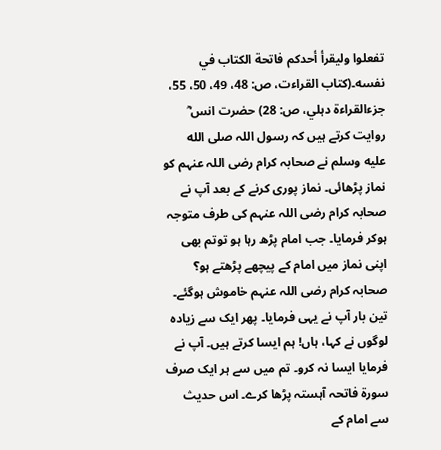تفعلوا ولیقرأ أحدکم فاتحة الکتاب في نفسه۔(کتاب القراءت، ص: 48، 49، 50، 55، جزءالقراءة دہلي، ص: 28) حضرت انس ؓ روایت کرتے ہیں کہ رسول اللہ صلى الله عليه وسلم نے صحابہ کرام رضی اللہ عنہم کو نماز پڑھائی۔ نماز پوری کرنے کے بعد آپ نے صحابہ کرام رضی اللہ عنہم کی طرف متوجہ ہوکر فرمایا۔ جب امام پڑھ رہا ہو توتم بھی اپنی نماز میں امام کے پیچھے پڑھتے ہو؟ صحابہ کرام رضی اللہ عنہم خاموش ہوگئے۔ تین بار آپ نے یہی فرمایا۔ پھر ایک سے زیادہ لوگوں نے کہا، ہاں! ہم ایسا کرتے ہیں۔ آپ نے فرمایا ایسا نہ کرو۔ تم میں سے ہر ایک صرف سورۃ فاتحہ آہستہ پڑھا کرے۔ اس حدیث سے امام کے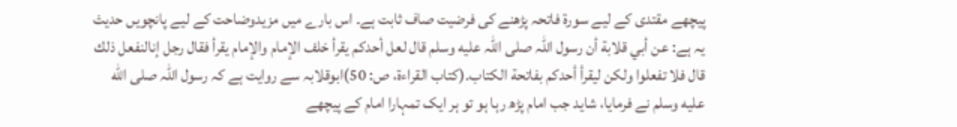پیچھے مقتدی کے لیے سورۃ فاتحہ پڑھنے کی فرضیت صاف ثابت ہے۔ اس بارے میں مزیدوضاحت کے لیے پانچویں حدیث یہ ہے: عن أبي قلابة أن رسول اللہ صلی اللہ علیه وسلم قال لعل أحدکم یقرأ خلف الإمام والإمام یقرأ فقال رجل إنالنفعل ذلك قال فلا تفعلوا ولکن لیقرأ أحدکم بفاتحة الکتاب۔(کتاب القراءة، ص: 50)ابوقلابہ سے روایت ہے کہ رسول اللہ صلى الله عليه وسلم نے فرمایا، شاید جب امام پڑھ رہا ہو تو ہر ایک تمہارا امام کے پیچھے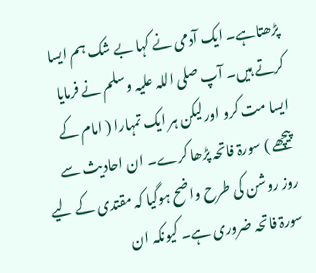پڑھتاہے۔ ایک آدمی نے کہا بے شک ہم ایسا کرتے ہیں۔ آپ صلی اللہ علیہ وسلم نے فرمایا ایسا مت کرو اورلیکن ہر ایک تمہارا ( امام کے پیچھے ) سورۃ فاتحہ پڑھا کرے۔ ان احادیث سے روز روشن کی طرح واضح ہوگیا کہ مقتدی کے لیے سورۃ فاتحہ ضروری ہے۔ کیونکہ ان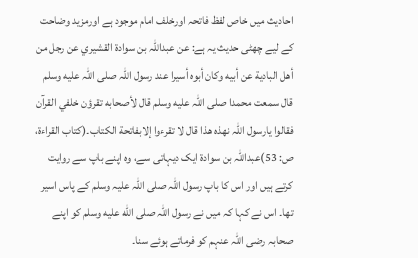احادیث میں خاص لفظ فاتحہ اورخلف امام موجود ہے اورمزید وضاحت کے لیے چھٹی حدیث یہ ہے: عن عبداللہ بن سوادة القشیري عن رجل من أهل البادیة عن أبیه وکان أبوہ أسیرا عند رسول اللہ صلی اللہ علیه وسلم قال سمعت محمدا صلی اللہ علیه وسلم قال لأصحابه تقرؤن خلفي القرآن فقالوا یارسول اللہ نهذہ هذا قال لا تقرءوا إلابفاتحة الکتاب۔(کتاب القراءة، ص: 53)عبداللہ بن سوادۃ ایک دیہاتی سے، وہ اپنے باپ سے روایت کرتے ہیں اور اس کا باپ رسول اللہ صلی اللہ علیہ وسلم کے پاس اسیر تھا۔ اس نے کہا کہ میں نے رسول اللہ صلى الله عليه وسلم کو اپنے صحابہ رضی اللہ عنہم کو فرماتے ہوئے سنا۔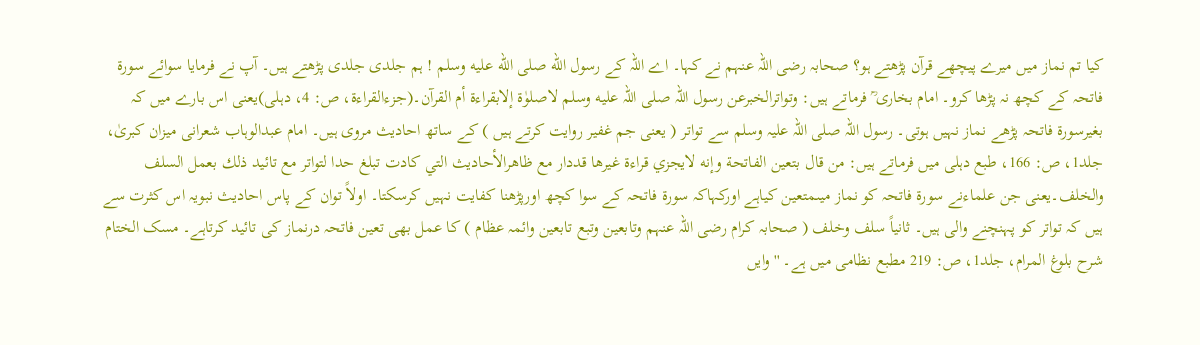کیا تم نماز میں میرے پیچھے قرآن پڑھتے ہو؟ صحابہ رضی اللہ عنہم نے کہا۔ اے اللہ کے رسول الله صلى الله عليه وسلم ! ہم جلدی جلدی پڑھتے ہیں۔ آپ نے فرمایا سوائے سورۃ فاتحہ کے کچھ نہ پڑھا کرو۔ امام بخاری ؒ فرماتے ہیں: وتواترالخبرعن رسول اللہ صلی اللہ علیه وسلم لاصلوٰة إلابقراءة أم القرآن۔(جزءالقراءة، ص: 4، دہلی)یعنی اس بارے میں کہ بغیرسورۃ فاتحہ پڑھے نماز نہیں ہوتی۔ رسول اللہ صلی اللہ علیہ وسلم سے تواتر ( یعنی جم غفیر روایت کرتے ہیں ) کے ساتھ احادیث مروی ہیں۔ امام عبدالوہاب شعرانی میزان کبریٰ، جلد1، ص: 166، طبع دہلی میں فرماتے ہیں: من قال بتعین الفاتحة وإنه لایجزي قراءة غیرها قددار مع ظاهرالأحادیث التي کادت تبلغ حدا لتواتر مع تائید ذلك بعمل السلف والخلف۔یعنی جن علماءنے سورۃ فاتحہ کو نماز میںمتعین کیاہے اورکہاکہ سورۃ فاتحہ کے سوا کچھ اورپڑھنا کفایت نہیں کرسکتا۔ اولاً توان کے پاس احادیث نبویہ اس کثرت سے ہیں کہ تواتر کو پہنچنے والی ہیں۔ ثانیاً سلف وخلف ( صحابہ کرام رضی اللہ عنہم وتابعین وتبع تابعین وائمہ عظام ) کا عمل بھی تعین فاتحہ درنماز کی تائید کرتاہے۔ مسک الختام شرح بلوغ المرام، جلد1، ص: 219 مطبع نظامی میں ہے۔ ''وایں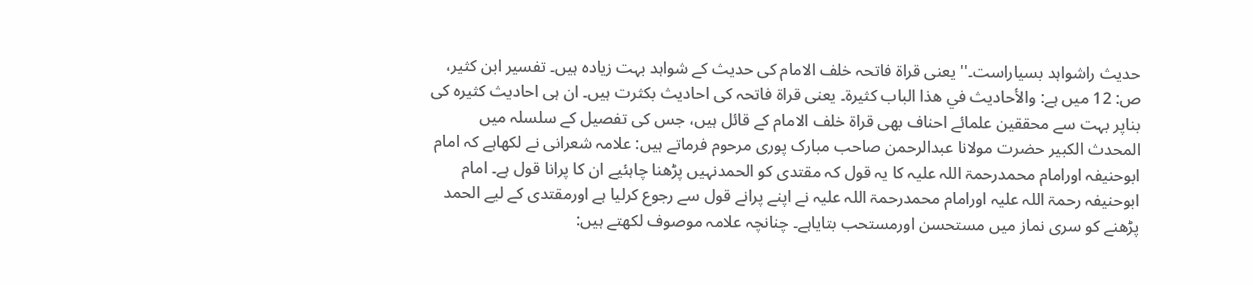حدیث راشواہد بسیاراست۔'' یعنی قراۃ فاتحہ خلف الامام کی حدیث کے شواہد بہت زیادہ ہیں۔ تفسیر ابن کثیر، ص: 12 میں ہے: والأحادیث في هذا الباب کثیرة۔ یعنی قراۃ فاتحہ کی احادیث بکثرت ہیں۔ ان ہی احادیث کثیرہ کی بناپر بہت سے محققین علمائے احناف بھی قراۃ خلف الامام کے قائل ہیں، جس کی تفصیل کے سلسلہ میں المحدث الکبیر حضرت مولانا عبدالرحمن صاحب مبارک پوری مرحوم فرماتے ہیں: علامہ شعرانی نے لکھاہے کہ امام ابوحنیفہ اورامام محمدرحمۃ اللہ علیہ کا یہ قول کہ مقتدی کو الحمدنہیں پڑھنا چاہئیے ان کا پرانا قول ہے۔ امام ابوحنیفہ رحمۃ اللہ علیہ اورامام محمدرحمۃ اللہ علیہ نے اپنے پرانے قول سے رجوع کرلیا ہے اورمقتدی کے لیے الحمد پڑھنے کو سری نماز میں مستحسن اورمستحب بتایاہے۔ چنانچہ علامہ موصوف لکھتے ہیں: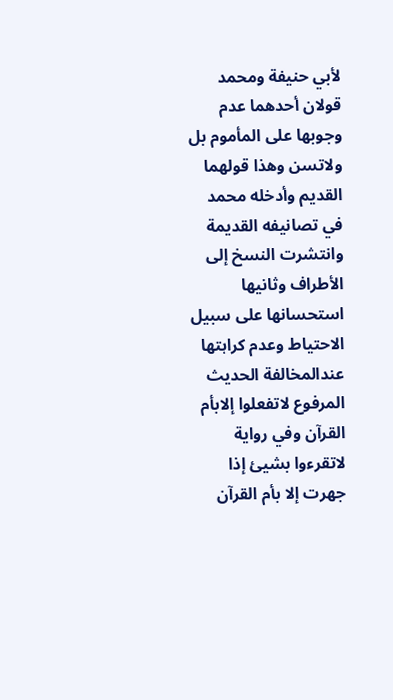لأبي حنیفة ومحمد قولان أحدھما عدم وجوبها علی المأموم بل ولاتسن وهذا قولهما القدیم وأدخله محمد في تصانیفه القدیمة وانتشرت النسخ إلی الأطراف وثانیها استحسانها علی سبیل الاحتیاط وعدم کراہتها عندالمخالفة الحدیث المرفوع لاتفعلوا إلابأم القرآن وفي روایة لاتقرءوا بشيئ إذا جهرت إلا بأم القرآن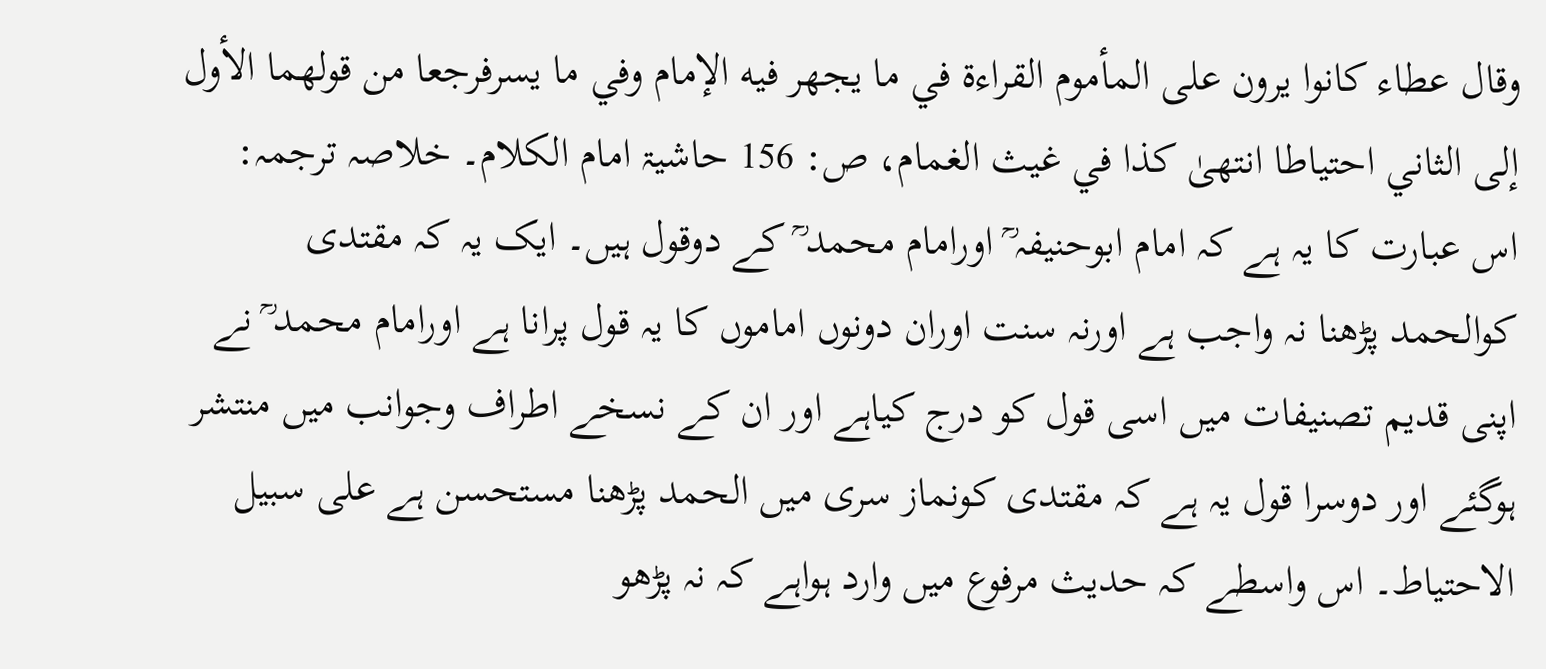وقال عطاء کانوا یرون علی المأموم القراءة في ما یجهر فیه الإمام وفي ما یسرفرجعا من قولهما الأول إلی الثاني احتیاطا انتهیٰ کذا في غیث الغمام، ص: 156 حاشیۃ امام الکلام۔ خلاصہ ترجمہ: اس عبارت کا یہ ہے کہ امام ابوحنیفہ ؒ اورامام محمد ؒ کے دوقول ہیں۔ ایک یہ کہ مقتدی کوالحمد پڑھنا نہ واجب ہے اورنہ سنت اوران دونوں اماموں کا یہ قول پرانا ہے اورامام محمد ؒ نے اپنی قدیم تصنیفات میں اسی قول کو درج کیاہے اور ان کے نسخے اطراف وجوانب میں منتشر ہوگئے اور دوسرا قول یہ ہے کہ مقتدی کونماز سری میں الحمد پڑھنا مستحسن ہے علی سبیل الاحتیاط۔ اس واسطے کہ حدیث مرفوع میں وارد ہواہے کہ نہ پڑھو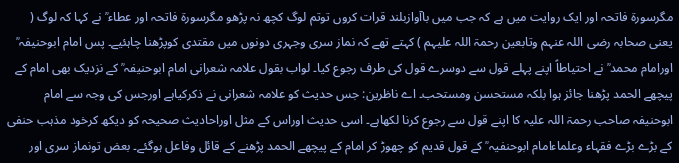مگرسورۃ فاتحہ اور ایک روایت میں ہے کہ جب میں باآوازبلند قرات کروں توتم لوگ کچھ نہ پڑھو مگرسورۃ فاتحہ اور عطاء ؒ نے کہا کہ لوگ ( یعنی صحابہ رضی اللہ عنہم وتابعین رحمۃ اللہ علیہم ) کہتے تھے کہ نماز سری وجہری دونوں میں مقتدی کوپڑھنا چاہئیے۔ پس امام ابوحنیفہ ؒ اورامام محمد ؒ نے احتیاطاً اپنے پہلے قول سے دوسرے قول کی طرف رجوع کیا۔ لواب بقول علامہ شعرانی امام ابوحنیفہ ؒ کے نزدیک بھی امام کے پیچھے الحمد پڑھنا جائز ہوا بلکہ مستحسن ومستحب۔ اے ناظرین: جس حدیث کو علامہ شعرانی نے ذکرکیاہے اورجس کی وجہ سے امام ابوحنیفہ صاحب رحمۃ اللہ علیہ کا اپنے قول سے رجوع کرنا لکھاہے۔ اسی حدیث اوراس کے مثل اوراحادیث صحیحہ کو دیکھ کرخود مذہب حنفی کے بڑے بڑے فقہاء وعلماءامام ابوحنفیہ ؒ کے قول قدیم کو چھوڑ کر امام کے پیچھے الحمد پڑھنے کے قائل وفاعل ہوگئے۔ بعض تونماز سری اور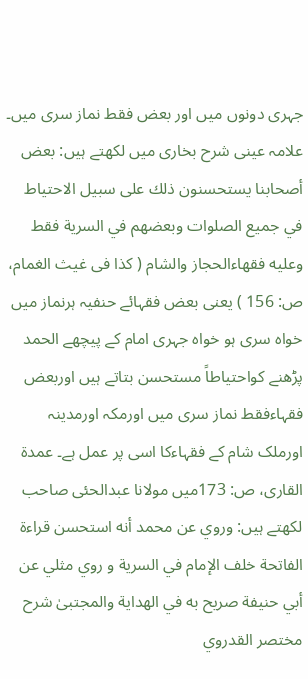جہری دونوں میں اور بعض فقط نماز سری میں۔ علامہ عینی شرح بخاری میں لکھتے ہیں: بعض أصحابنا یستحسنون ذلك علی سبیل الاحتیاط في جمیع الصلوات وبعضهم في السریة فقط وعلیه فقهاءالحجاز والشام ( کذا فی غیث الغمام، ص: 156 ) یعنی بعض فقہائے حنفیہ ہرنماز میں خواہ سری ہو خواہ جہری امام کے پیچھے الحمد پڑھنے کواحتیاطاً مستحسن بتاتے ہیں اوربعض فقہاءفقط نماز سری میں اورمکہ اورمدینہ اورملک شام کے فقہاءکا اسی پر عمل ہے۔ عمدۃ القاری، ص: 173میں مولانا عبدالحئی صاحب لکھتے ہیں: وروي عن محمد أنه استحسن قراءة الفاتحة خلف الإمام في السریة و روي مثلي عن أبي حنیفة صریح به في الهدایة والمجتبیٰ شرح مختصر القدروي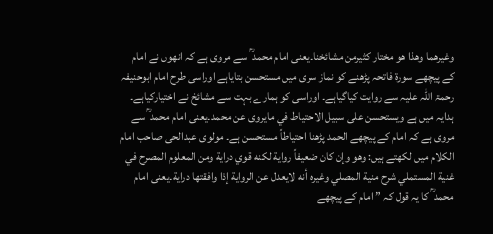وغیرهما وهذا هو مختار کثیرمن مشائخنا۔یعنی امام محمد ؒ سے مروی ہے کہ انھوں نے امام کے پیچھے سورۃ فاتحہ پڑھنے کو نماز سری میں مستحسن بتایاہے اوراسی طرح امام ابوحنیفہ رحمۃ اللہ علیہ سے روایت کیاگیاہے۔ اوراسی کو ہمارے بہت سے مشائخ نے اختیارکیاہے۔ ہدایہ میں ہے ویستحسن علی سبیل الاحتیاط في مایروی عن محمد۔یعنی امام محمد ؒ سے مروی ہے کہ امام کے پیچھے الحمد پڑھنا احتیاطاً مستحسن ہے۔ مولوی عبدالحی صاحب امام الکلام میں لکھتے ہیں: وهو وإن کان ضعیفاً روایة لکنه قوي درایة ومن المعلوم المصرح في غنیة المستملي شرح منیة المصلي وغیرہ أنه لایعدل عن الروایة إذا وافقتها درایة۔یعنی امام محمد ؒ کا یہ قول کہ ” امام کے پیچھے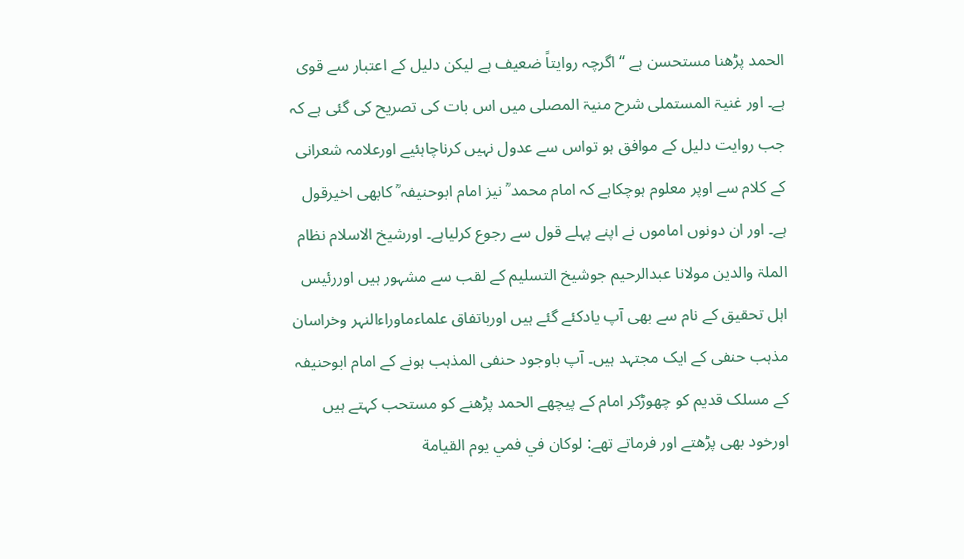الحمد پڑھنا مستحسن ہے “ اگرچہ روایتاً ضعیف ہے لیکن دلیل کے اعتبار سے قوی ہے۔ اور غنیۃ المستملی شرح منیۃ المصلی میں اس بات کی تصریح کی گئی ہے کہ جب روایت دلیل کے موافق ہو تواس سے عدول نہیں کرناچاہئیے اورعلامہ شعرانی کے کلام سے اوپر معلوم ہوچکاہے کہ امام محمد ؒ نیز امام ابوحنیفہ ؒ کابھی اخیرقول ہے۔ اور ان دونوں اماموں نے اپنے پہلے قول سے رجوع کرلیاہے۔ اورشیخ الاسلام نظام الملۃ والدین مولانا عبدالرحیم جوشیخ التسلیم کے لقب سے مشہور ہیں اوررئیس اہل تحقیق کے نام سے بھی آپ یادکئے گئے ہیں اورباتفاق علماءماوراءالنہر وخراسان مذہب حنفی کے ایک مجتہد ہیں۔ آپ باوجود حنفی المذہب ہونے کے امام ابوحنیفہ کے مسلک قدیم کو چھوڑکر امام کے پیچھے الحمد پڑھنے کو مستحب کہتے ہیں اورخود بھی پڑھتے اور فرماتے تھے: لوکان في فمي یوم القیامة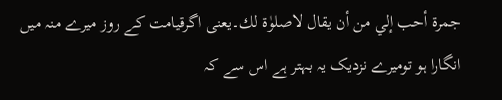جمرة أحب إلي من أن یقال لاصلوٰة لك۔یعنی اگرقیامت کے روز میرے منہ میں انگارا ہو تومیرے نزدیک یہ بہتر ہے اس سے کہ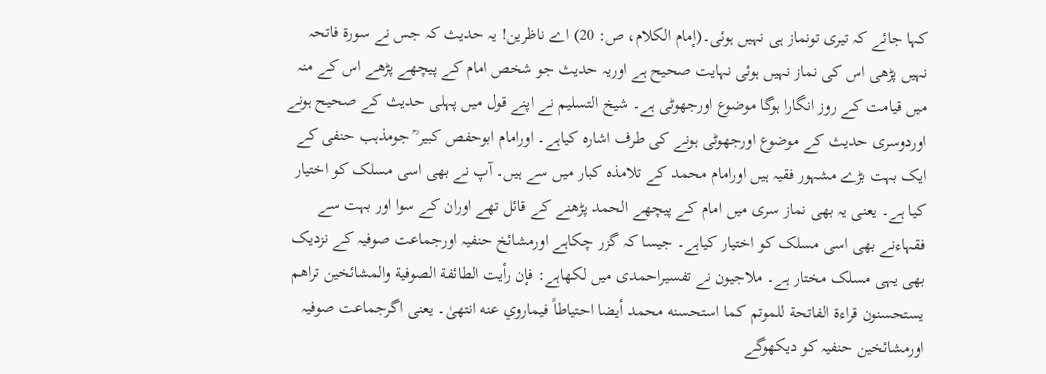کہا جائے کہ تیری تونماز ہی نہیں ہوئی۔(إمام الکلام، ص: 20) اے ناظرین! یہ حدیث کہ جس نے سورۃ فاتحہ نہیں پڑھی اس کی نماز نہیں ہوئی نہایت صحیح ہے اوریہ حدیث جو شخص امام کے پیچھے پڑھے اس کے منہ میں قیامت کے روز انگارا ہوگا موضوع اورجھوٹی ہے۔ شیخ التسلیم نے اپنے قول میں پہلی حدیث کے صحیح ہونے اوردوسری حدیث کے موضوع اورجھوٹی ہونے کی طرف اشارہ کیاہے۔ اورامام ابوحفص کبیر ؒ جومذہب حنفی کے ایک بہت بڑے مشہور فقیہ ہیں اورامام محمد کے تلامذہ کبار میں سے ہیں۔ آپ نے بھی اسی مسلک کو اختیار کیا ہے۔ یعنی یہ بھی نماز سری میں امام کے پیچھے الحمد پڑھنے کے قائل تھے اوران کے سوا اور بہت سے فقہاءنے بھی اسی مسلک کو اختیار کیاہے۔ جیسا کہ گزر چکاہے اورمشائخ حنفیہ اورجماعت صوفیہ کے نزدیک بھی یہی مسلک مختار ہے۔ ملاجیون نے تفسیراحمدی میں لکھاہے: فإن رأیت الطائفة الصوفیة والمشائخین تراهم یستحسنون قراءة الفاتحة للموتم کما استحسنه محمد أیضا احتیاطاً فیماروي عنه انتهیٰ۔ یعنی اگرجماعت صوفیہ اورمشائخین حنفیہ کو دیکھوگے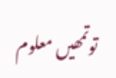توتمھیں معلوم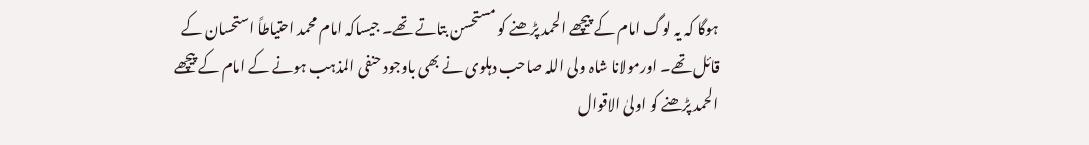ہوگا کہ یہ لوگ امام کے پیچھے الحمد پڑھنے کو مستحسن بتاتے تھے۔ جیساکہ امام محمد احتیاطاً استحسان کے قائل تھے۔ اورمولانا شاہ ولی اللہ صاحب دہلوی نے بھی باوجود حنفی المذہب ہونے کے امام کے پیچھے الحمد پڑھنے کو اولیٰ الاقوال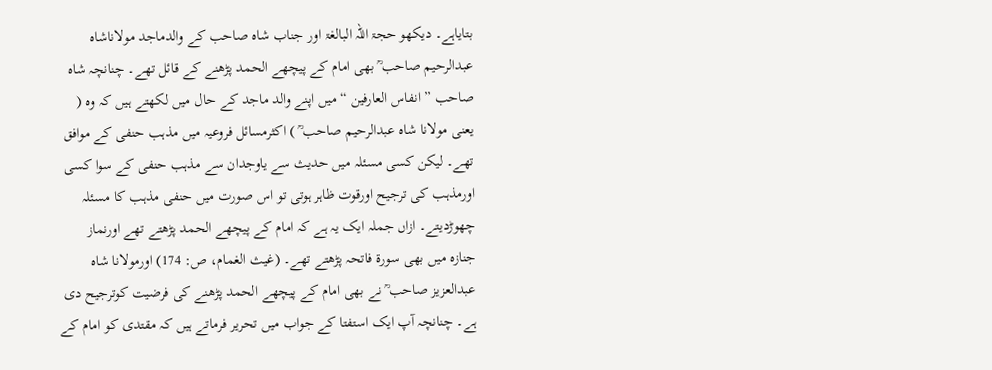بتایاہے۔ دیکھو حجۃ اللہ البالغۃ اور جناب شاہ صاحب کے والدماجد مولاناشاہ عبدالرحیم صاحب ؒ بھی امام کے پیچھے الحمد پڑھنے کے قائل تھے۔ چنانچہ شاہ صاحب ” انفاس العارفین “ میں اپنے والد ماجد کے حال میں لکھتے ہیں کہ وہ ( یعنی مولانا شاہ عبدالرحیم صاحب ؒ ) اکثرمسائل فروعیہ میں مذہب حنفی کے موافق تھے۔ لیکن کسی مسئلہ میں حدیث سے یاوجدان سے مذہب حنفی کے سوا کسی اورمذہب کی ترجیح اورقوت ظاہر ہوتی تو اس صورت میں حنفی مذہب کا مسئلہ چھوڑدیتے۔ ازاں جملہ ایک یہ ہے کہ امام کے پیچھے الحمد پڑھتے تھے اورنماز جنازہ میں بھی سورۃ فاتحہ پڑھتے تھے۔ (غیث الغمام، ص: 174) اورمولانا شاہ عبدالعزیز صاحب ؒ نے بھی امام کے پیچھے الحمد پڑھنے کی فرضیت کوترجیح دی ہے۔ چنانچہ آپ ایک استفتا کے جواب میں تحریر فرماتے ہیں کہ مقتدی کو امام کے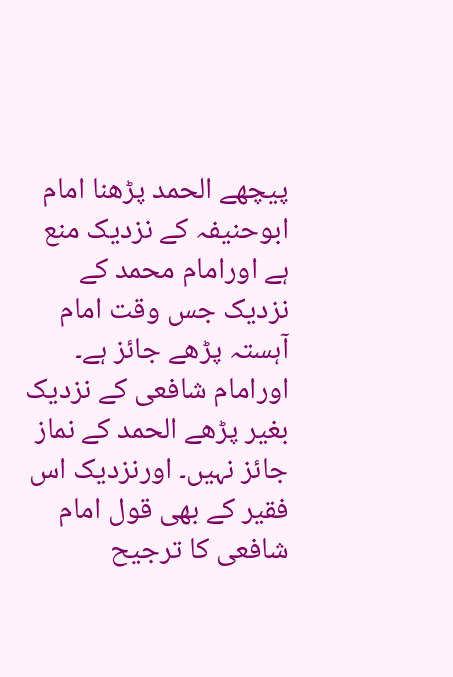پیچھے الحمد پڑھنا امام ابوحنیفہ کے نزدیک منع ہے اورامام محمد کے نزدیک جس وقت امام آہستہ پڑھے جائز ہے۔ اورامام شافعی کے نزدیک بغیر پڑھے الحمد کے نماز جائز نہیں۔ اورنزدیک اس فقیر کے بھی قول امام شافعی کا ترجیح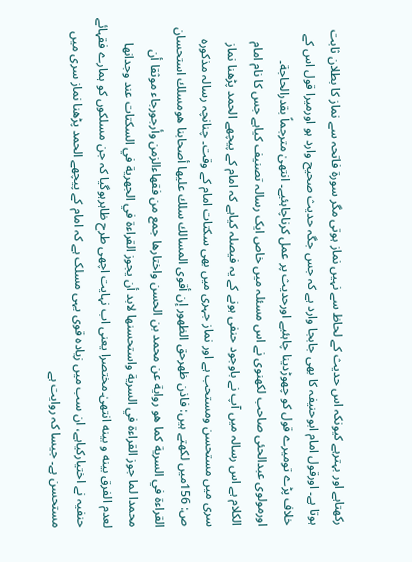رکھتاہے اور بہترہے کیونکہ اس حدیث کے لحاظ سے نہیں نماز ہوتی مگر سورۃ فاتحہ سے نماز کا بطلان ثابت ہوتا ہے۔ اورقول امام ابوحنیفہ کا بھی جابجا وارد ہے کہ جس جگہ حدیث صحیح وارد ہو اورمیرا قول اس کے خلاف پڑے تومیرے قول کو چھوڑدینا چاہئیے اورحدیث پر عمل کرناچاہئیے۔ انتهیٰ مترجماً بقدرالحاجة۔ اورمولوی عبدالحئی صاحب لکھنوی نے اس مسئلہ میں خاص ایک رسالہ تصنیف کیاہے جس کا نام امام الکلام ہے اس رسالہ میں آپ نے باوجود حنفی ہونے کے یہ فیصلہ کیاہے کہ امام کے پیچھے الحمد پڑھنا نماز سری میں مستحسن ومستحب ہے اور نماز جہری میں بھی سکتات امام کے وقت۔ چنانچہ رسالہ مذکورہ ص: 156میں لکھتے ہیں: فاذن ظهرحق الظهور إن أقوی المسالك سلك علیها أصحابنا هومسلك استحسان القراءة في السریة کما هو روایة عن محمد بن الحسن واختارها جمع من فقهاءالزمن وأرجورجاء موثقا أن محمدا لما جوز القراءة في السریة واستحسنها لابد أن یجوز القراءة في الجهریة في السکتات عند وجدانها لعدم الفرق بینه و بینه انتهیٰ۔مختصرا یعنی اب نہایت اچھی طرح ظاہرہوگیا کہ جن مسلکوں کو ہمارے فقہائے حنفیہ نے اختیارکیاہے، ان سب میں زیادہ قوی یہی مسلک ہے کہ امام کے پیچھے الحمد پڑھنا نماز سری میں مستحسن ہے۔ جیسا کہ روایت ہے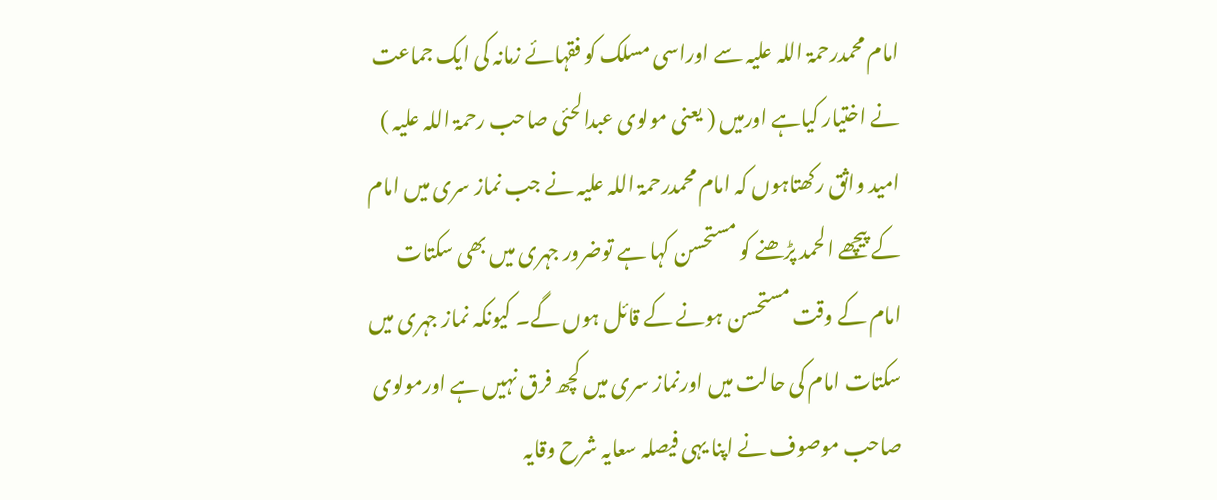امام محمدرحمۃ اللہ علیہ سے اوراسی مسلک کو فقہائے زمانہ کی ایک جماعت نے اختیار کیاہے اورمیں ( یعنی مولوی عبدالحئی صاحب رحمۃ اللہ علیہ ) امید واثق رکھتاہوں کہ امام محمدرحمۃ اللہ علیہ نے جب نماز سری میں امام کے پیچھے الحمد پڑھنے کو مستحسن کہا ہے توضرور جہری میں بھی سکتات امام کے وقت مستحسن ہونے کے قائل ہوں گے۔ کیونکہ نماز جہری میں سکتات امام کی حالت میں اورنماز سری میں کچھ فرق نہیں ہے اورمولوی صاحب موصوف نے اپنا یہی فیصلہ سعایہ شرح وقایہ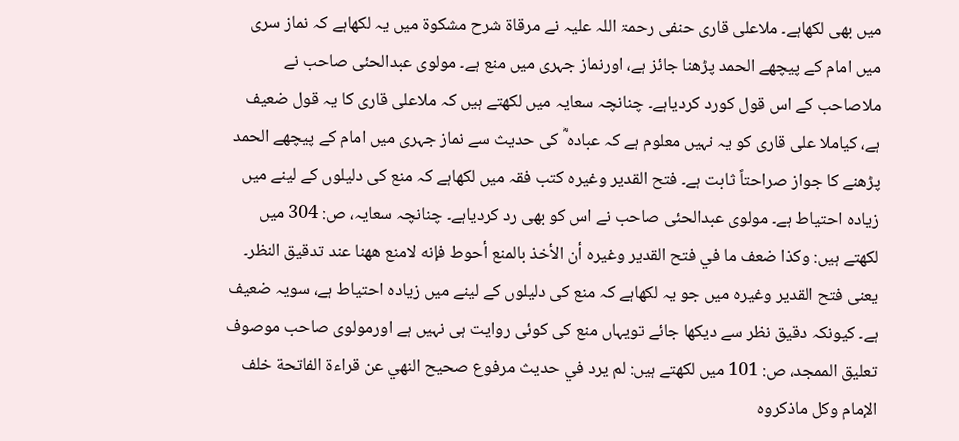میں بھی لکھاہے۔ ملاعلی قاری حنفی رحمۃ اللہ علیہ نے مرقاۃ شرح مشکوۃ میں یہ لکھاہے کہ نماز سری میں امام کے پیچھے الحمد پڑھنا جائز ہے، اورنماز جہری میں منع ہے۔ مولوی عبدالحئی صاحب نے ملاصاحب کے اس قول کورد کردیاہے۔ چنانچہ سعایہ میں لکھتے ہیں کہ ملاعلی قاری کا یہ قول ضعیف ہے، کیاملا علی قاری کو یہ نہیں معلوم ہے کہ عبادہ ؓ کی حدیث سے نماز جہری میں امام کے پیچھے الحمد پڑھنے کا جواز صراحتاً ثابت ہے۔ فتح القدیر وغیرہ کتب فقہ میں لکھاہے کہ منع کی دلیلوں کے لینے میں زیادہ احتیاط ہے۔ مولوی عبدالحئی صاحب نے اس کو بھی رد کردیاہے۔ چنانچہ سعایہ، ص: 304 میں لکھتے ہیں: وکذا ضعف ما في فتح القدیر وغیرہ أن الأخذ بالمنع أحوط فإنه لامنع ههنا عند تدقیق النظر۔ یعنی فتح القدیر وغیرہ میں جو یہ لکھاہے کہ منع کی دلیلوں کے لینے میں زیادہ احتیاط ہے، سویہ ضعیف ہے۔ کیونکہ دقیق نظر سے دیکھا جائے تویہاں منع کی کوئی روایت ہی نہیں ہے اورمولوی صاحب موصوف تعلیق الممجد، ص: 101 میں لکھتے ہیں: لم یرد في حدیث مرفوع صحیح النهي عن قراءة الفاتحة خلف الإمام وکل ماذکروہ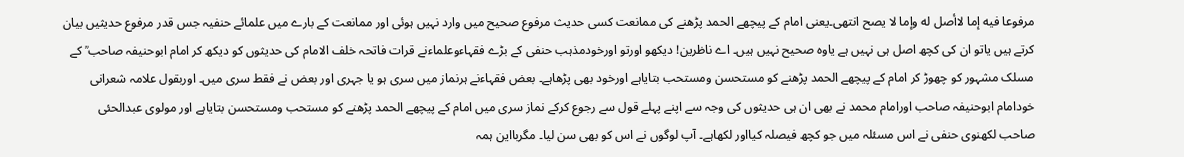مرفوعا فیه إما لاأصل له وإما لا یصح انتهی۔یعنی امام کے پیچھے الحمد پڑھنے کی ممانعت کسی حدیث مرفوع صحیح میں وارد نہیں ہوئی اور ممانعت کے بارے میں علمائے حنفیہ جس قدر مرفوع حدیثیں بیان کرتے ہیں یاتو ان کی کچھ اصل ہی نہیں ہے یاوہ صحیح نہیں ہیں۔ اے ناظرین! دیکھو اورتو اورخودمذہب حنفی کے بڑے فقہاءوعلماءنے قرات فاتحہ خلف الامام کی حدیثوں کو دیکھ کر امام ابوحنیفہ صاحب ؒ کے مسلک مشہور کو چھوڑ کر امام کے پیچھے الحمد پڑھنے کو مستحسن ومستحب بتایاہے اورخود بھی پڑھاہے۔ بعض فقہاءنے ہرنماز میں سری ہو یا جہری اور بعض نے فقط سری میں۔ اوربقول علامہ شعرانی خودامام ابوحنیفہ صاحب اورامام محمد نے بھی ان ہی حدیثوں کی وجہ سے اپنے پہلے قول سے رجوع کرکے نماز سری میں امام کے پیچھے الحمد پڑھنے کو مستحب ومستحسن بتایاہے اور مولوی عبدالحئی صاحب لکھنوی حنفی نے اس مسئلہ میں جو کچھ فیصلہ کیااور لکھاہے۔ آپ لوگوں نے اس کو بھی سن لیا۔ مگربااین ہمہ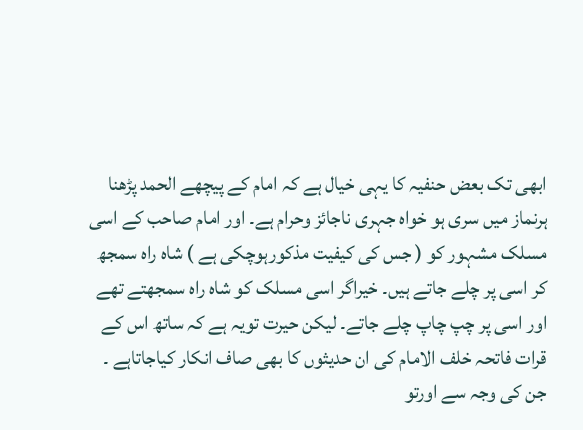ابھی تک بعض حنفیہ کا یہی خیال ہے کہ امام کے پیچھے الحمد پڑھنا ہرنماز میں سری ہو خواہ جہری ناجائز وحرام ہے۔ اور امام صاحب کے اسی مسلک مشہور کو ( جس کی کیفیت مذکورہوچکی ہے ) شاہ راہ سمجھ کر اسی پر چلے جاتے ہیں۔ خیراگر اسی مسلک کو شاہ راہ سمجھتے تھے اور اسی پر چپ چاپ چلے جاتے۔ لیکن حیرت تویہ ہے کہ ساتھ اس کے قرات فاتحہ خلف الامام کی ان حدیثوں کا بھی صاف انکار کیاجاتاہے ۔ جن کی وجہ سے اورتو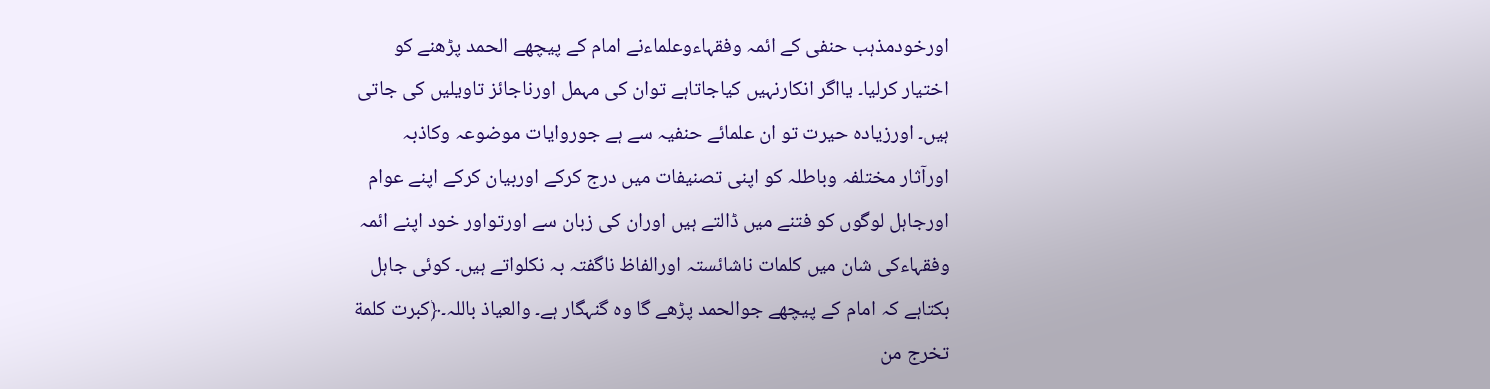اورخودمذہب حنفی کے ائمہ وفقہاءوعلماءنے امام کے پیچھے الحمد پڑھنے کو اختیار کرلیا۔ یااگر انکارنہیں کیاجاتاہے توان کی مہمل اورناجائز تاویلیں کی جاتی ہیں۔ اورزیادہ حیرت تو ان علمائے حنفیہ سے ہے جوروایات موضوعہ وکاذبہ اورآثار مختلفہ وباطلہ کو اپنی تصنیفات میں درج کرکے اوربیان کرکے اپنے عوام اورجاہل لوگوں کو فتنے میں ڈالتے ہیں اوران کی زبان سے اورتواور خود اپنے ائمہ وفقہاءکی شان میں کلمات ناشائستہ اورالفاظ ناگفتہ بہ نکلواتے ہیں۔ کوئی جاہل بکتاہے کہ امام کے پیچھے جوالحمد پڑھے گا وہ گنہگار ہے۔ والعیاذ باللہ۔﴿کبرت کلمة تخرج من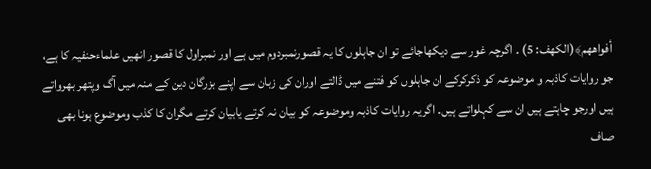أفواههم﴾(الکهف: 5) ۔ اگرچہ غور سے دیکھاجائے تو ان جاہلوں کا یہ قصورنمبردوم میں ہے اور نمبراول کا قصور انھیں علماءحنفیہ کا ہے، جو روایات کاذبہ و موضوعہ کو ذکرکرکے ان جاہلوں کو فتنے میں ڈالتے اوران کی زبان سے اپنے بزرگان دین کے منہ میں آگ وپتھر بھرواتے ہیں اورجو چاہتے ہیں ان سے کہلواتے ہیں۔ اگریہ روایات کاذبہ وموضوعہ کو بیان نہ کرتے یابیان کرتے مگران کا کذب وموضوع ہونا بھی صاف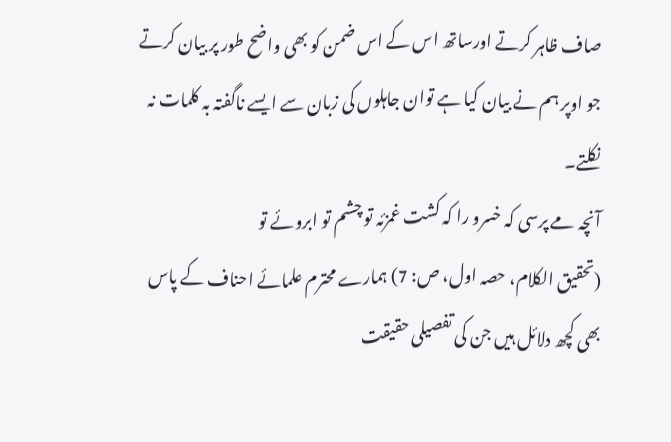صاف ظاہر کرتے اورساتھ اس کے اس ضمن کو بھی واضح طور پر بیان کرتے جو اوپر ہم نے بیان کیا ہے توان جاہلوں کی زبان سے ایسے ناگفتہ بہ کلمات نہ نکلتے۔
آنچہ مے پرسی کہ خسرو را کہ کشت غمزئہ تو چشم تو ابروئے تو
(تحقیق الکلام، حصہ اول، ص: 7) ہمارے محترم علمائے احناف کے پاس بھی کچھ دلائل ہیں جن کی تفصیلی حقیقت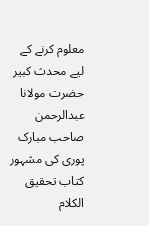معلوم کرنے کے لیے محدث کبیر حضرت مولانا عبدالرحمن صاحب مبارک پوری کی مشہور کتاب تحقیق الکلام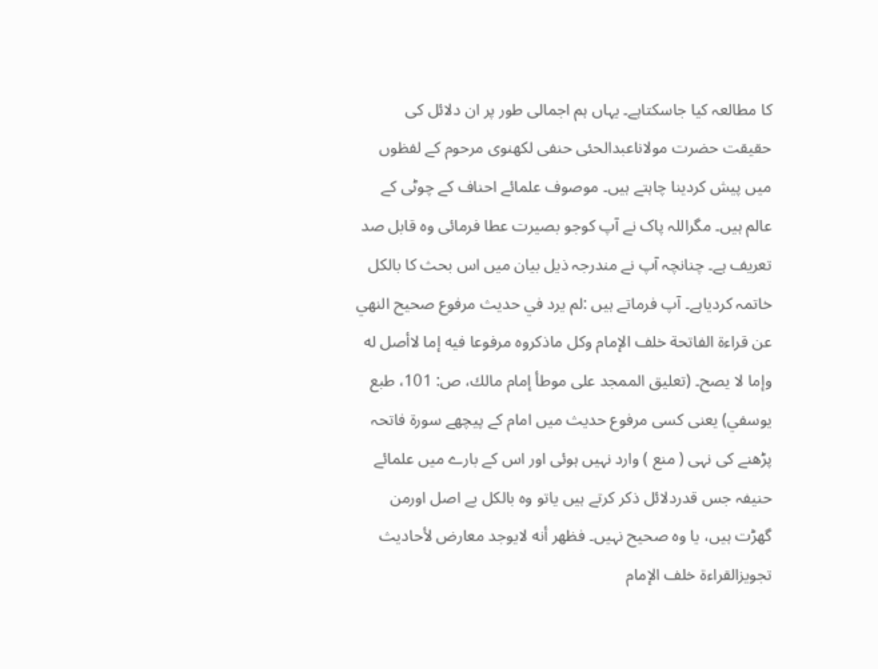کا مطالعہ کیا جاسکتاہے۔ یہاں ہم اجمالی طور پر ان دلائل کی حقیقت حضرت مولاناعبدالحئی حنفی لکھنوی مرحوم کے لفظوں میں پیش کردینا چاہتے ہیں۔ موصوف علمائے احناف کے چوٹی کے عالم ہیں۔ مگراللہ پاک نے آپ کوجو بصیرت عطا فرمائی وہ قابل صد تعریف ہے۔ چنانچہ آپ نے مندرجہ ذیل بیان میں اس بحث کا بالکل خاتمہ کردیاہے۔ آپ فرماتے ہیں :لم یرد في حدیث مرفوع صحیح النهي عن قراءة الفاتحة خلف الإمام وکل ماذکروہ مرفوعا فیه إما لاأصل له وإما لا یصح۔ (تعلیق الممجد علی موطأ إمام مالك، ص: 101، طبع یوسفي) یعنی کسی مرفوع حدیث میں امام کے پیچھے سورۃ فاتحہ پڑھنے کی نہی ( منع ) وارد نہیں ہوئی اور اس کے بارے میں علمائے حنیفہ جس قدردلائل ذکر کرتے ہیں یاتو وہ بالکل بے اصل اورمن گھڑت ہیں، یا وہ صحیح نہیں۔ فظهر أنه لایوجد معارض لأحادیث تجویزالقراءة خلف الإمام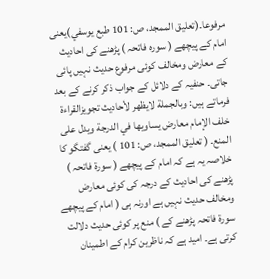مرفوعا۔(تعلیق الممجد، ص: 101 طبع یوسفي)یعنی امام کے پیچھے ( سورہ فاتحہ ) پڑھنے کی احادیث کے معارض ومخالف کوئی مرفوع حدیث نہیں پائی جاتی۔ حنفیہ کے دلائل کے جواب ذکر کرنے کے بعد فرماتے ہیں: وبالجملة لایظهر لأحادیث تجویزالقراءة خلف الإمام معارض یساویها في الدرجة ویدل علی المنع۔ ( تعلیق الممجد، ص: 101 ) یعنی گفتگو کا خلاصہ یہ ہے کہ امام کے پیچھے ( سورۃ فاتحہ ) پڑھنے کی احادیث کے درجہ کی کوئی معارض ومخالف حدیث نہیں ہے اورنہ ہی ( امام کے پیچھے سورۃ فاتحہ پڑھنے کے ) منع پر کوئی حدیث دلالت کرتی ہے۔ امید ہے کہ ناظرین کرام کے اطمینان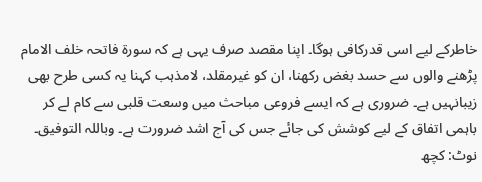خاطرکے لیے اسی قدرکافی ہوگا۔ اپنا مقصد صرف یہی ہے کہ سورۃ فاتحہ خلف الامام پڑھنے والوں سے حسد بغض رکھنا، ان کو غیرمقلد، لامذہب کہنا یہ کسی طرح بھی زیبانہیں ہے۔ ضروری ہے کہ ایسے فروعی مباحث میں وسعت قلبی سے کام لے کر باہمی اتفاق کے لیے کوشش کی جائے جس کی آج اشد ضرورت ہے۔ وباللہ التوفیق۔ نوٹ: کچھ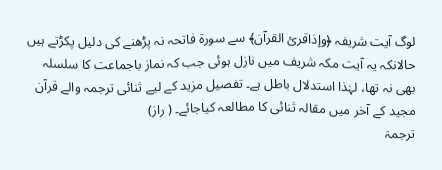لوگ آیت شریفہ ﴿وإذاقرئ القرآن﴾ سے سورۃ فاتحہ نہ پڑھنے کی دلیل پکڑتے ہیں حالانکہ یہ آیت مکہ شریف میں نازل ہوئی جب کہ نماز باجماعت کا سلسلہ بھی نہ تھا، لہٰذا استدلال باطل ہے۔ تفصیل مزید کے لیے ثنائی ترجمہ والے قرآن مجید کے آخر میں مقالہ ثنائی کا مطالعہ کیاجائے۔ ( راز)
ترجمۃ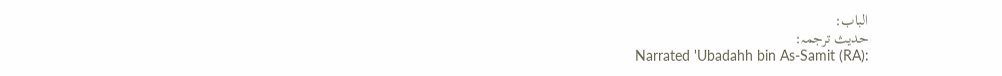الباب:
حدیث ترجمہ:
Narrated 'Ubadahh bin As-Samit (RA):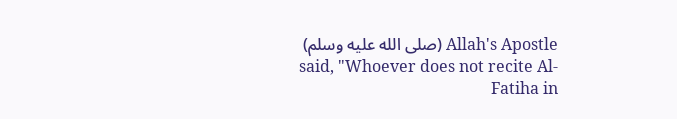Allah's Apostle (صلى الله عليه وسلم) said, "Whoever does not recite Al-Fatiha in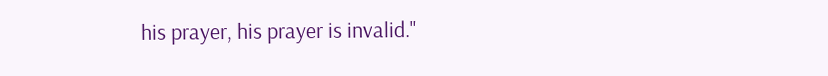his prayer, his prayer is invalid."